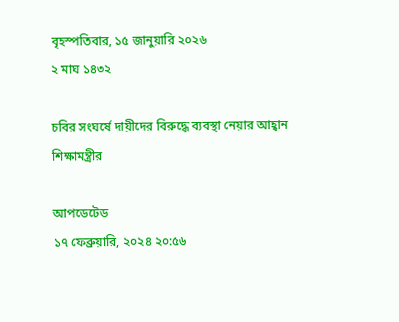বৃহস্পতিবার, ১৫ জানুয়ারি ২০২৬
২ মাঘ ১৪৩২

চবির সংঘর্ষে দায়ীদের বিরুদ্ধে ব্যবস্থা নেয়ার আহ্বান শিক্ষামন্ত্রীর

আপডেটেড
১৭ ফেব্রুয়ারি, ২০২৪ ২০:৫৬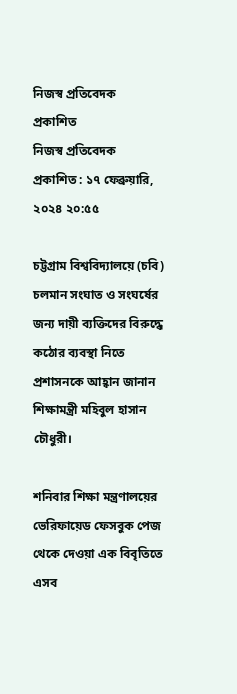নিজস্ব প্রতিবেদক
প্রকাশিত
নিজস্ব প্রতিবেদক
প্রকাশিত : ১৭ ফেব্রুয়ারি, ২০২৪ ২০:৫৫

চট্টগ্রাম বিশ্ববিদ্যালয়ে (চবি) চলমান সংঘাত ও সংঘর্ষের জন্য দায়ী ব্যক্তিদের বিরুদ্ধে কঠোর ব্যবস্থা নিতে প্রশাসনকে আহ্বান জানান শিক্ষামন্ত্রী মহিবুল হাসান চৌধুরী।

শনিবার শিক্ষা মন্ত্রণালয়ের ভেরিফায়েড ফেসবুক পেজ থেকে দেওয়া এক বিবৃতিতে এসব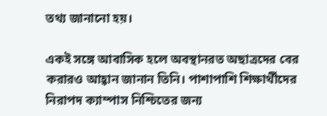তথ্য জানানো হয়।

একই সঙ্গে আবাসিক হলে অবস্থানরত অছাত্রদের বের করারও আহ্বান জানান তিনি। পাশাপাশি শিক্ষার্থীদের নিরাপদ ক্যাম্পাস নিশ্চিতের জন্য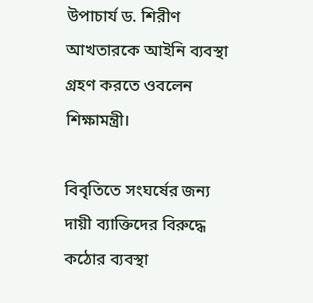উপাচার্য ড. শিরীণ আখতারকে আইনি ব্যবস্থা গ্রহণ করতে ওবলেন শিক্ষামন্ত্রী।

বিবৃতিতে সংঘর্ষের জন্য দায়ী ব্যাক্তিদের বিরুদ্ধে কঠোর ব্যবস্থা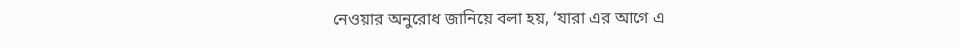নেওয়ার অনুরোধ জানিয়ে বলা হয়, ‘যারা এর আগে এ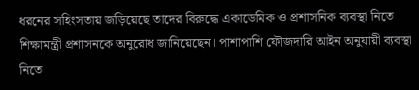ধরনের সহিংসতায় জড়িয়েছে তাদের বিরুদ্ধে একাডেমিক ও প্রশাসনিক ব্যবস্থা নিতে শিক্ষামন্ত্রী প্রশাসনকে অনুরোধ জানিয়েছেন। পাশাপাশি ফৌজদারি আইন অনুযায়ী ব্যবস্থা নিতে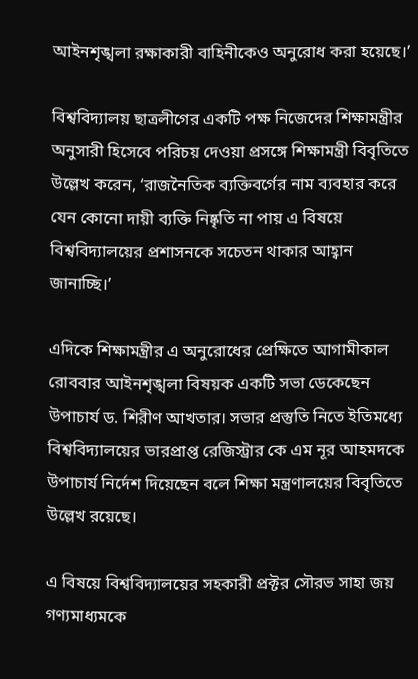আইনশৃঙ্খলা রক্ষাকারী বাহিনীকেও অনুরোধ করা হয়েছে।’

বিশ্ববিদ্যালয় ছাত্রলীগের একটি পক্ষ নিজেদের শিক্ষামন্ত্রীর অনুসারী হিসেবে পরিচয় দেওয়া প্রসঙ্গে শিক্ষামন্ত্রী বিবৃতিতে উল্লেখ করেন, ‘রাজনৈতিক ব্যক্তিবর্গের নাম ব্যবহার করে যেন কোনো দায়ী ব্যক্তি নিষ্কৃতি না পায় এ বিষয়ে বিশ্ববিদ্যালয়ের প্রশাসনকে সচেতন থাকার আহ্বান জানাচ্ছি।’

এদিকে শিক্ষামন্ত্রীর এ অনুরোধের প্রেক্ষিতে আগামীকাল রোববার আইনশৃঙ্খলা বিষয়ক একটি সভা ডেকেছেন উপাচার্য ড. শিরীণ আখতার। সভার প্রস্তুতি নিতে ইতিমধ্যে বিশ্ববিদ্যালয়ের ভারপ্রাপ্ত রেজিস্ট্রার কে এম নূর আহমদকে উপাচার্য নির্দেশ দিয়েছেন বলে শিক্ষা মন্ত্রণালয়ের বিবৃতিতে উল্লেখ রয়েছে।

এ বিষয়ে বিশ্ববিদ্যালয়ের সহকারী প্রক্টর সৌরভ সাহা জয় গণ্যমাধ্যমকে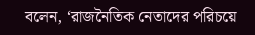বলেন, ‘রাজনৈতিক নেতাদের পরিচয়ে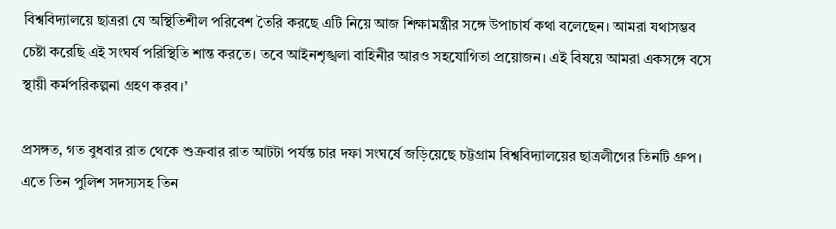বিশ্ববিদ্যালয়ে ছাত্ররা যে অস্থিতিশীল পরিবেশ তৈরি করছে এটি নিয়ে আজ শিক্ষামন্ত্রীর সঙ্গে উপাচার্য কথা বলেছেন। আমরা যথাসম্ভব চেষ্টা করেছি এই সংঘর্ষ পরিস্থিতি শান্ত করতে। তবে আইনশৃঙ্খলা বাহিনীর আরও সহযোগিতা প্রয়োজন। এই বিষয়ে আমরা একসঙ্গে বসে স্থায়ী কর্মপরিকল্পনা গ্রহণ করব।’

প্রসঙ্গত, গত বুধবার রাত থেকে শুক্রবার রাত আটটা পর্যন্ত চার দফা সংঘর্ষে জড়িয়েছে চট্টগ্রাম বিশ্ববিদ্যালয়ের ছাত্রলীগের তিনটি গ্রুপ। এতে তিন পুলিশ সদস্যসহ তিন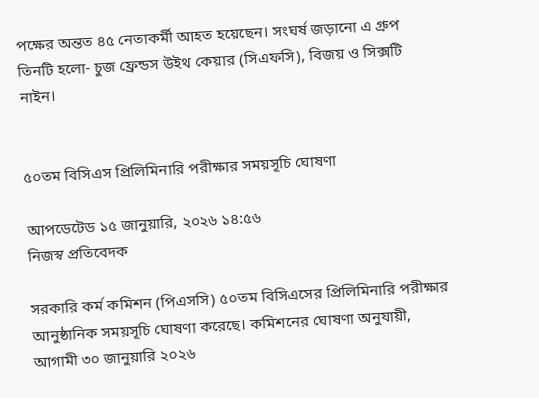পক্ষের অন্তত ৪৫ নেতাকর্মী আহত হয়েছেন। সংঘর্ষ জড়ানো এ গ্রুপ তিনটি হলো- চুজ ফ্রেন্ডস উইথ কেয়ার (সিএফসি), বিজয় ও সিক্সটি নাইন।


৫০তম বিসিএস প্রিলিমিনারি পরীক্ষার সময়সূচি ঘোষণা

আপডেটেড ১৫ জানুয়ারি, ২০২৬ ১৪:৫৬
নিজস্ব প্রতিবেদক

সরকারি কর্ম কমিশন (পিএসসি) ৫০তম বিসিএসের প্রিলিমিনারি পরীক্ষার আনুষ্ঠানিক সময়সূচি ঘোষণা করেছে। কমিশনের ঘোষণা অনুযায়ী, আগামী ৩০ জানুয়ারি ২০২৬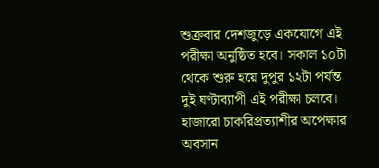শুক্রবার দেশজুড়ে একযোগে এই পরীক্ষা অনুষ্ঠিত হবে। সকাল ১০টা থেকে শুরু হয়ে দুপুর ১২টা পর্যন্ত দুই ঘণ্টাব্যাপী এই পরীক্ষা চলবে। হাজারো চাকরিপ্রত্যাশীর অপেক্ষার অবসান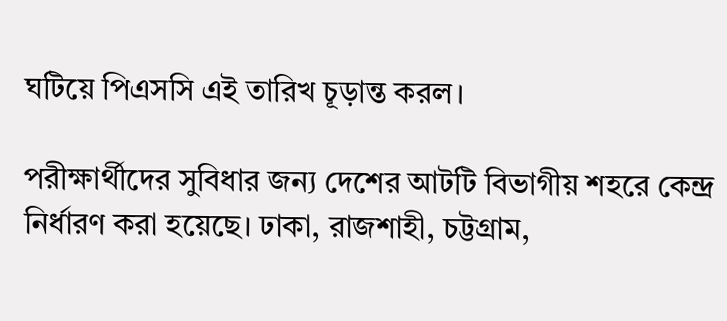ঘটিয়ে পিএসসি এই তারিখ চূড়ান্ত করল।

পরীক্ষার্থীদের সুবিধার জন্য দেশের আটটি বিভাগীয় শহরে কেন্দ্র নির্ধারণ করা হয়েছে। ঢাকা, রাজশাহী, চট্টগ্রাম,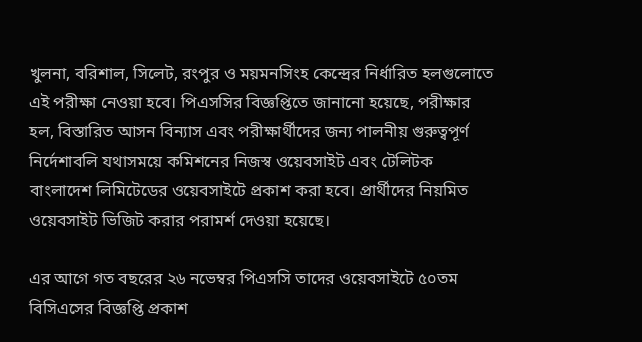খুলনা, বরিশাল, সিলেট, রংপুর ও ময়মনসিংহ কেন্দ্রের নির্ধারিত হলগুলোতে এই পরীক্ষা নেওয়া হবে। পিএসসির বিজ্ঞপ্তিতে জানানো হয়েছে, পরীক্ষার হল, বিস্তারিত আসন বিন্যাস এবং পরীক্ষার্থীদের জন্য পালনীয় গুরুত্বপূর্ণ নির্দেশাবলি যথাসময়ে কমিশনের নিজস্ব ওয়েবসাইট এবং টেলিটক বাংলাদেশ লিমিটেডের ওয়েবসাইটে প্রকাশ করা হবে। প্রার্থীদের নিয়মিত ওয়েবসাইট ভিজিট করার পরামর্শ দেওয়া হয়েছে।

এর আগে গত বছরের ২৬ নভেম্বর পিএসসি তাদের ওয়েবসাইটে ৫০তম বিসিএসের বিজ্ঞপ্তি প্রকাশ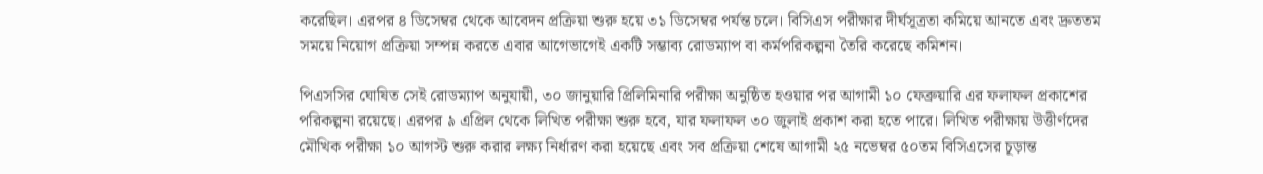করেছিল। এরপর ৪ ডিসেম্বর থেকে আবেদন প্রক্রিয়া শুরু হয়ে ৩১ ডিসেম্বর পর্যন্ত চলে। বিসিএস পরীক্ষার দীর্ঘসূত্রতা কমিয়ে আনতে এবং দ্রুততম সময়ে নিয়োগ প্রক্রিয়া সম্পন্ন করতে এবার আগেভাগেই একটি সম্ভাব্য রোডম্যাপ বা কর্মপরিকল্পনা তৈরি করেছে কমিশন।

পিএসসির ঘোষিত সেই রোডম্যাপ অনুযায়ী, ৩০ জানুয়ারি প্রিলিমিনারি পরীক্ষা অনুষ্ঠিত হওয়ার পর আগামী ১০ ফেব্রুয়ারি এর ফলাফল প্রকাশের পরিকল্পনা রয়েছে। এরপর ৯ এপ্রিল থেকে লিখিত পরীক্ষা শুরু হবে, যার ফলাফল ৩০ জুলাই প্রকাশ করা হতে পারে। লিখিত পরীক্ষায় উত্তীর্ণদের মৌখিক পরীক্ষা ১০ আগস্ট শুরু করার লক্ষ্য নির্ধারণ করা হয়েছে এবং সব প্রক্রিয়া শেষে আগামী ২৫ নভেম্বর ৫০তম বিসিএসের চূড়ান্ত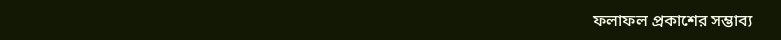ফলাফল প্রকাশের সম্ভাব্য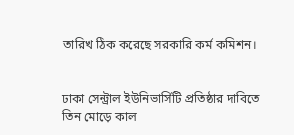তারিখ ঠিক করেছে সরকারি কর্ম কমিশন।


ঢাকা সেন্ট্রাল ইউনিভার্সিটি প্রতিষ্ঠার দাবিতে তিন মোড়ে কাল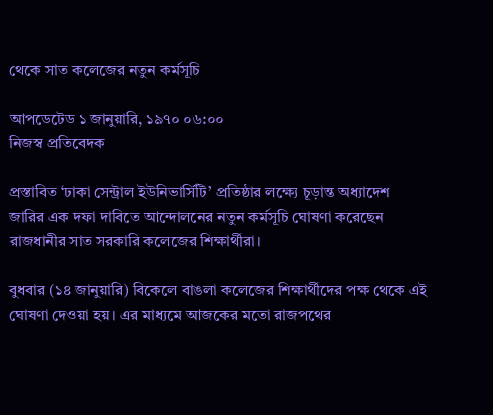থেকে সাত কলেজের নতুন কর্মসূচি

আপডেটেড ১ জানুয়ারি, ১৯৭০ ০৬:০০
নিজস্ব প্রতিবেদক

প্রস্তাবিত ‘ঢাকা সেন্ট্রাল ইউনিভার্সিটি’ প্রতিষ্ঠার লক্ষ্যে চূড়ান্ত অধ্যাদেশ জারির এক দফা দাবিতে আন্দোলনের নতুন কর্মসূচি ঘোষণা করেছেন রাজধানীর সাত সরকারি কলেজের শিক্ষার্থীরা।

বুধবার (১৪ জানুয়ারি) বিকেলে বাঙলা কলেজের শিক্ষার্থীদের পক্ষ থেকে এই ঘোষণা দেওয়া হয়। এর মাধ্যমে আজকের মতো রাজপথের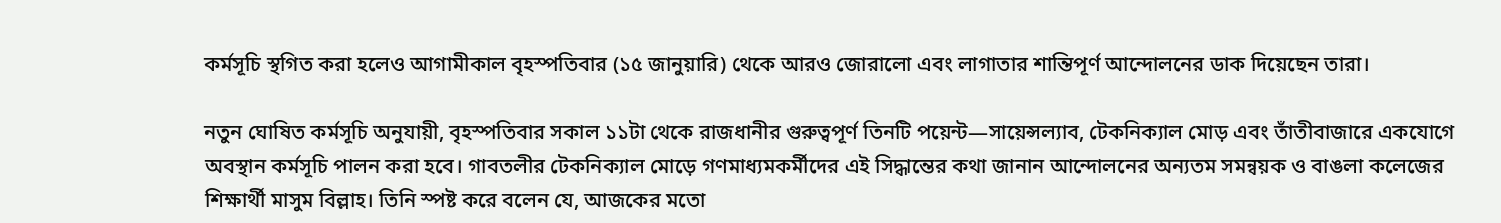কর্মসূচি স্থগিত করা হলেও আগামীকাল বৃহস্পতিবার (১৫ জানুয়ারি) থেকে আরও জোরালো এবং লাগাতার শান্তিপূর্ণ আন্দোলনের ডাক দিয়েছেন তারা।

নতুন ঘোষিত কর্মসূচি অনুযায়ী, বৃহস্পতিবার সকাল ১১টা থেকে রাজধানীর গুরুত্বপূর্ণ তিনটি পয়েন্ট—সায়েন্সল্যাব, টেকনিক্যাল মোড় এবং তাঁতীবাজারে একযোগে অবস্থান কর্মসূচি পালন করা হবে। গাবতলীর টেকনিক্যাল মোড়ে গণমাধ্যমকর্মীদের এই সিদ্ধান্তের কথা জানান আন্দোলনের অন্যতম সমন্বয়ক ও বাঙলা কলেজের শিক্ষার্থী মাসুম বিল্লাহ। তিনি স্পষ্ট করে বলেন যে, আজকের মতো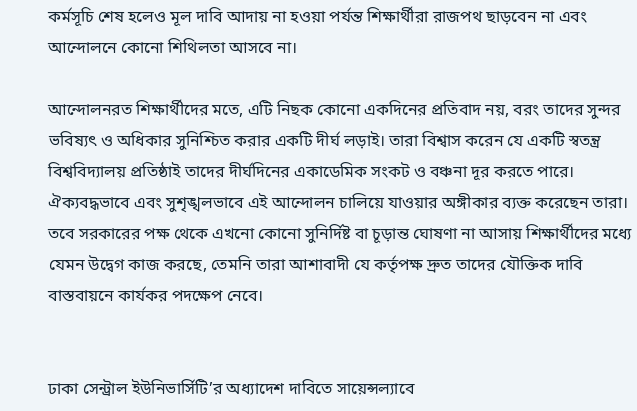কর্মসূচি শেষ হলেও মূল দাবি আদায় না হওয়া পর্যন্ত শিক্ষার্থীরা রাজপথ ছাড়বেন না এবং আন্দোলনে কোনো শিথিলতা আসবে না।

আন্দোলনরত শিক্ষার্থীদের মতে, এটি নিছক কোনো একদিনের প্রতিবাদ নয়, বরং তাদের সুন্দর ভবিষ্যৎ ও অধিকার সুনিশ্চিত করার একটি দীর্ঘ লড়াই। তারা বিশ্বাস করেন যে একটি স্বতন্ত্র বিশ্ববিদ্যালয় প্রতিষ্ঠাই তাদের দীর্ঘদিনের একাডেমিক সংকট ও বঞ্চনা দূর করতে পারে। ঐক্যবদ্ধভাবে এবং সুশৃঙ্খলভাবে এই আন্দোলন চালিয়ে যাওয়ার অঙ্গীকার ব্যক্ত করেছেন তারা। তবে সরকারের পক্ষ থেকে এখনো কোনো সুনির্দিষ্ট বা চূড়ান্ত ঘোষণা না আসায় শিক্ষার্থীদের মধ্যে যেমন উদ্বেগ কাজ করছে, তেমনি তারা আশাবাদী যে কর্তৃপক্ষ দ্রুত তাদের যৌক্তিক দাবি বাস্তবায়নে কার্যকর পদক্ষেপ নেবে।


ঢাকা সেন্ট্রাল ইউনিভার্সিটি’র অধ্যাদেশ দাবিতে সায়েন্সল্যাবে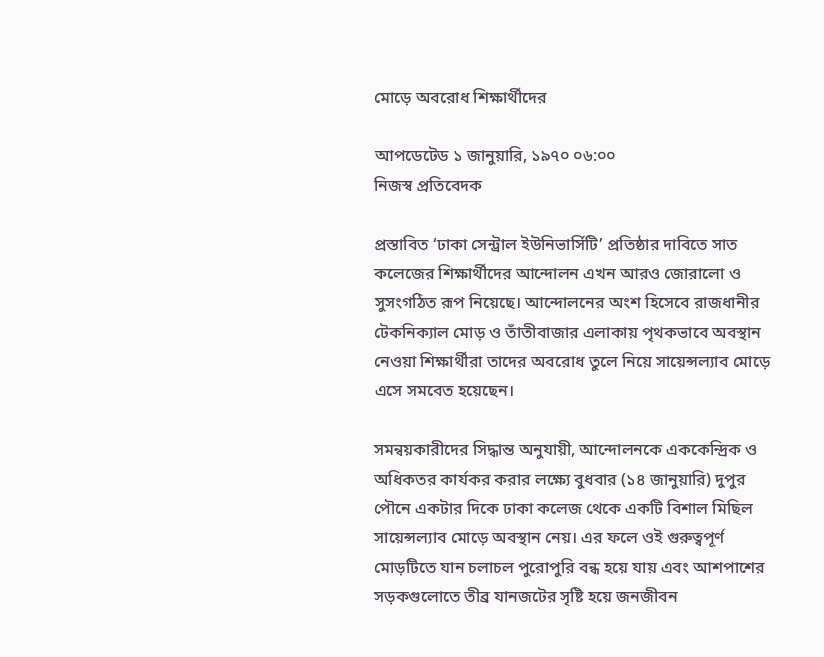মোড়ে অবরোধ শিক্ষার্থীদের

আপডেটেড ১ জানুয়ারি, ১৯৭০ ০৬:০০
নিজস্ব প্রতিবেদক

প্রস্তাবিত ‘ঢাকা সেন্ট্রাল ইউনিভার্সিটি’ প্রতিষ্ঠার দাবিতে সাত কলেজের শিক্ষার্থীদের আন্দোলন এখন আরও জোরালো ও সুসংগঠিত রূপ নিয়েছে। আন্দোলনের অংশ হিসেবে রাজধানীর টেকনিক্যাল মোড় ও তাঁতীবাজার এলাকায় পৃথকভাবে অবস্থান নেওয়া শিক্ষার্থীরা তাদের অবরোধ তুলে নিয়ে সায়েন্সল্যাব মোড়ে এসে সমবেত হয়েছেন।

সমন্বয়কারীদের সিদ্ধান্ত অনুযায়ী, আন্দোলনকে এককেন্দ্রিক ও অধিকতর কার্যকর করার লক্ষ্যে বুধবার (১৪ জানুয়ারি) দুপুর পৌনে একটার দিকে ঢাকা কলেজ থেকে একটি বিশাল মিছিল সায়েন্সল্যাব মোড়ে অবস্থান নেয়। এর ফলে ওই গুরুত্বপূর্ণ মোড়টিতে যান চলাচল পুরোপুরি বন্ধ হয়ে যায় এবং আশপাশের সড়কগুলোতে তীব্র যানজটের সৃষ্টি হয়ে জনজীবন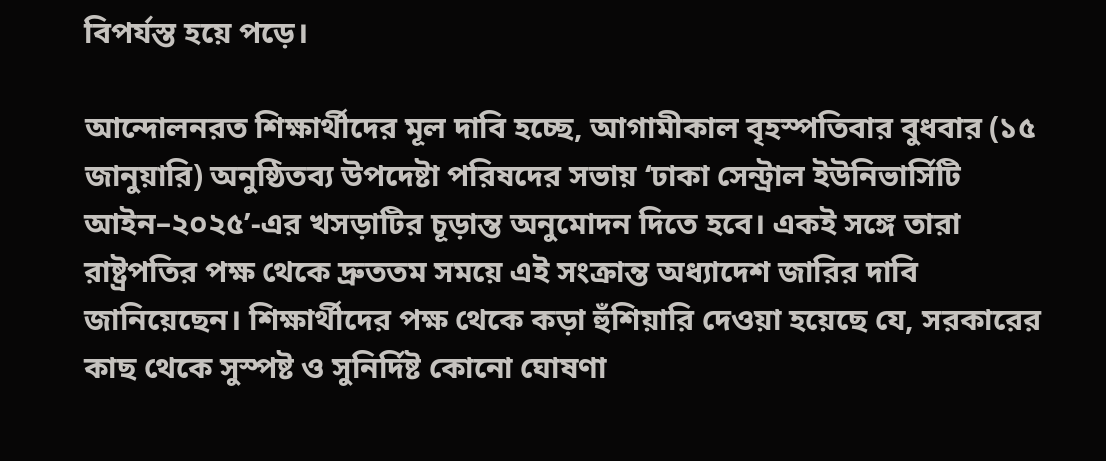বিপর্যস্ত হয়ে পড়ে।

আন্দোলনরত শিক্ষার্থীদের মূল দাবি হচ্ছে, আগামীকাল বৃহস্পতিবার বুধবার (১৫ জানুয়ারি) অনুষ্ঠিতব্য উপদেষ্টা পরিষদের সভায় ‘ঢাকা সেন্ট্রাল ইউনিভার্সিটি আইন–২০২৫’-এর খসড়াটির চূড়ান্ত অনুমোদন দিতে হবে। একই সঙ্গে তারা রাষ্ট্রপতির পক্ষ থেকে দ্রুততম সময়ে এই সংক্রান্ত অধ্যাদেশ জারির দাবি জানিয়েছেন। শিক্ষার্থীদের পক্ষ থেকে কড়া হুঁশিয়ারি দেওয়া হয়েছে যে, সরকারের কাছ থেকে সুস্পষ্ট ও সুনির্দিষ্ট কোনো ঘোষণা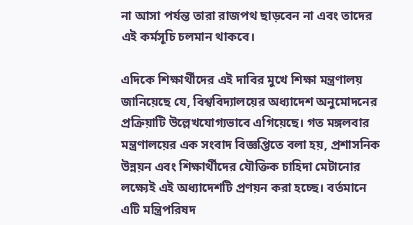না আসা পর্যন্ত তারা রাজপথ ছাড়বেন না এবং তাদের এই কর্মসূচি চলমান থাকবে।

এদিকে শিক্ষার্থীদের এই দাবির মুখে শিক্ষা মন্ত্রণালয় জানিয়েছে যে, বিশ্ববিদ্যালয়ের অধ্যাদেশ অনুমোদনের প্রক্রিয়াটি উল্লেখযোগ্যভাবে এগিয়েছে। গত মঙ্গলবার মন্ত্রণালয়ের এক সংবাদ বিজ্ঞপ্তিতে বলা হয়, প্রশাসনিক উন্নয়ন এবং শিক্ষার্থীদের যৌক্তিক চাহিদা মেটানোর লক্ষ্যেই এই অধ্যাদেশটি প্রণয়ন করা হচ্ছে। বর্তমানে এটি মন্ত্রিপরিষদ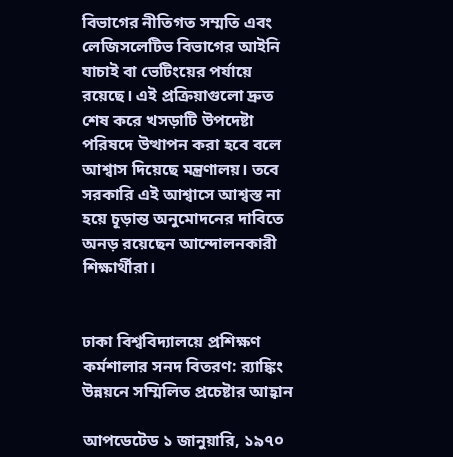বিভাগের নীতিগত সম্মতি এবং লেজিসলেটিভ বিভাগের আইনি যাচাই বা ভেটিংয়ের পর্যায়ে রয়েছে। এই প্রক্রিয়াগুলো দ্রুত শেষ করে খসড়াটি উপদেষ্টা পরিষদে উত্থাপন করা হবে বলে আশ্বাস দিয়েছে মন্ত্রণালয়। তবে সরকারি এই আশ্বাসে আশ্বস্ত না হয়ে চূড়ান্ত অনুমোদনের দাবিতে অনড় রয়েছেন আন্দোলনকারী শিক্ষার্থীরা।


ঢাকা বিশ্ববিদ্যালয়ে প্রশিক্ষণ কর্মশালার সনদ বিতরণ: র‍্যাঙ্কিং উন্নয়নে সম্মিলিত প্রচেষ্টার আহ্বান

আপডেটেড ১ জানুয়ারি, ১৯৭০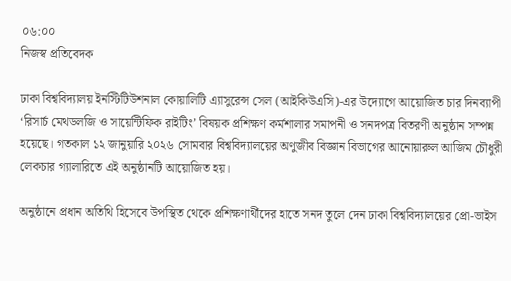০৬:০০
নিজস্ব প্রতিবেদক

ঢাকা বিশ্ববিদ্যালয় ইনস্টিটিউশনাল কোয়ালিটি এ্যাসুরেন্স সেল (আইকিউএসি)-এর উদ্যোগে আয়োজিত চার দিনব্যাপী ‘রিসার্চ মেথডলজি ও সায়েন্টিফিক রাইটিং’ বিষয়ক প্রশিক্ষণ কর্মশালার সমাপনী ও সনদপত্র বিতরণী অনুষ্ঠান সম্পন্ন হয়েছে। গতকাল ১২ জানুয়ারি ২০২৬ সোমবার বিশ্ববিদ্যালয়ের অণুজীব বিজ্ঞান বিভাগের আনোয়ারুল আজিম চৌধুরী লেকচার গ্যালারিতে এই অনুষ্ঠানটি আয়োজিত হয়।

অনুষ্ঠানে প্রধান অতিথি হিসেবে উপস্থিত থেকে প্রশিক্ষণার্থীদের হাতে সনদ তুলে দেন ঢাকা বিশ্ববিদ্যালয়ের প্রো-ভাইস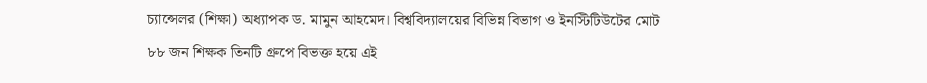চ্যান্সেলর (শিক্ষা) অধ্যাপক ড. মামুন আহমেদ। বিশ্ববিদ্যালয়ের বিভিন্ন বিভাগ ও ইনস্টিটিউটের মোট ৮৮ জন শিক্ষক তিনটি গ্রুপে বিভক্ত হয়ে এই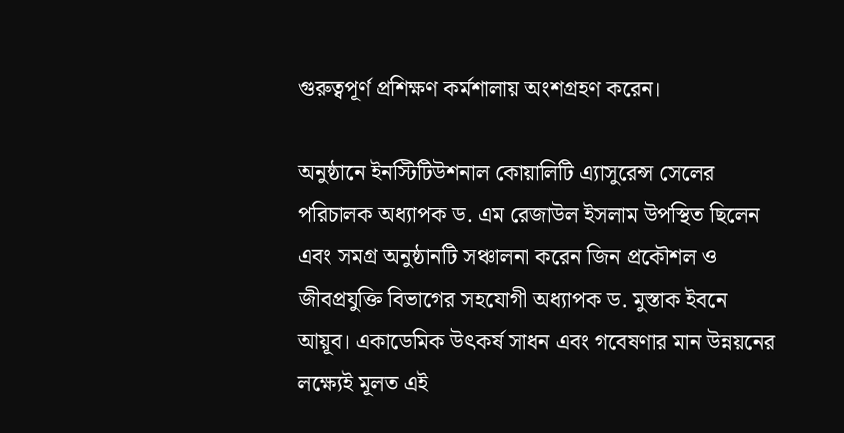গুরুত্বপূর্ণ প্রশিক্ষণ কর্মশালায় অংশগ্রহণ করেন।

অনুষ্ঠানে ইনস্টিটিউশনাল কোয়ালিটি এ্যাসুরেন্স সেলের পরিচালক অধ্যাপক ড. এম রেজাউল ইসলাম উপস্থিত ছিলেন এবং সমগ্র অনুষ্ঠানটি সঞ্চালনা করেন জিন প্রকৌশল ও জীবপ্রযুক্তি বিভাগের সহযোগী অধ্যাপক ড. মুস্তাক ইবনে আয়ূব। একাডেমিক উৎকর্ষ সাধন এবং গবেষণার মান উন্নয়নের লক্ষ্যেই মূলত এই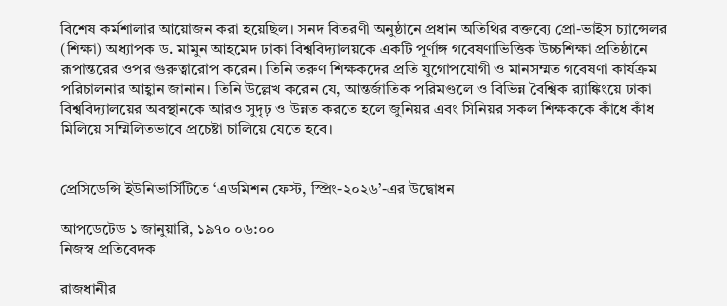বিশেষ কর্মশালার আয়োজন করা হয়েছিল। সনদ বিতরণী অনুষ্ঠানে প্রধান অতিথির বক্তব্যে প্রো-ভাইস চ্যান্সেলর (শিক্ষা) অধ্যাপক ড. মামুন আহমেদ ঢাকা বিশ্ববিদ্যালয়কে একটি পূর্ণাঙ্গ গবেষণাভিত্তিক উচ্চশিক্ষা প্রতিষ্ঠানে রূপান্তরের ওপর গুরুত্বারোপ করেন। তিনি তরুণ শিক্ষকদের প্রতি যুগোপযোগী ও মানসম্মত গবেষণা কার্যক্রম পরিচালনার আহ্বান জানান। তিনি উল্লেখ করেন যে, আন্তর্জাতিক পরিমণ্ডলে ও বিভিন্ন বৈশ্বিক র‌্যাঙ্কিংয়ে ঢাকা বিশ্ববিদ্যালয়ের অবস্থানকে আরও সুদৃঢ় ও উন্নত করতে হলে জুনিয়র এবং সিনিয়র সকল শিক্ষককে কাঁধে কাঁধ মিলিয়ে সম্মিলিতভাবে প্রচেষ্টা চালিয়ে যেতে হবে।


প্রেসিডেন্সি ইউনিভার্সিটিতে ‘এডমিশন ফেস্ট, স্প্রিং-২০২৬’-এর উদ্বোধন

আপডেটেড ১ জানুয়ারি, ১৯৭০ ০৬:০০
নিজস্ব প্রতিবেদক

রাজধানীর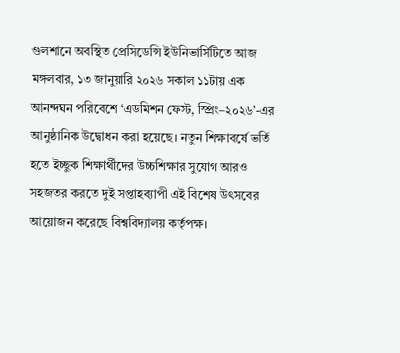গুলশানে অবস্থিত প্রেসিডেন্সি ইউনিভার্সিটিতে আজ মঙ্গলবার, ১৩ জানুয়ারি ২০২৬ সকাল ১১টায় এক আনন্দঘন পরিবেশে ‘এডমিশন ফেস্ট, স্প্রিং–২০২৬’-এর আনুষ্ঠানিক উদ্বোধন করা হয়েছে। নতুন শিক্ষাবর্ষে ভর্তি হতে ইচ্ছুক শিক্ষার্থীদের উচ্চশিক্ষার সুযোগ আরও সহজতর করতে দুই সপ্তাহব্যাপী এই বিশেষ উৎসবের আয়োজন করেছে বিশ্ববিদ্যালয় কর্তৃপক্ষ।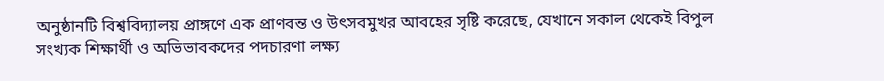অনুষ্ঠানটি বিশ্ববিদ্যালয় প্রাঙ্গণে এক প্রাণবন্ত ও উৎসবমুখর আবহের সৃষ্টি করেছে, যেখানে সকাল থেকেই বিপুল সংখ্যক শিক্ষার্থী ও অভিভাবকদের পদচারণা লক্ষ্য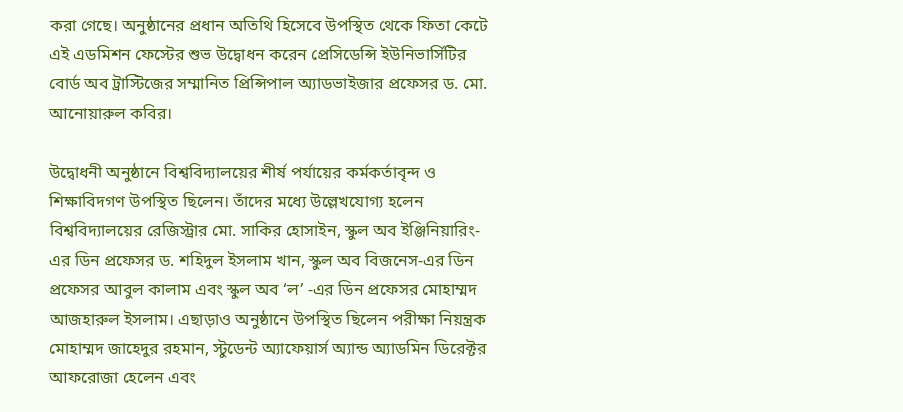করা গেছে। অনুষ্ঠানের প্রধান অতিথি হিসেবে উপস্থিত থেকে ফিতা কেটে এই এডমিশন ফেস্টের শুভ উদ্বোধন করেন প্রেসিডেন্সি ইউনিভার্সিটির বোর্ড অব ট্রাস্টিজের সম্মানিত প্রিন্সিপাল অ্যাডভাইজার প্রফেসর ড. মো. আনোয়ারুল কবির।

উদ্বোধনী অনুষ্ঠানে বিশ্ববিদ্যালয়ের শীর্ষ পর্যায়ের কর্মকর্তাবৃন্দ ও শিক্ষাবিদগণ উপস্থিত ছিলেন। তাঁদের মধ্যে উল্লেখযোগ্য হলেন বিশ্ববিদ্যালয়ের রেজিস্ট্রার মো. সাকির হোসাইন, স্কুল অব ইঞ্জিনিয়ারিং-এর ডিন প্রফেসর ড. শহিদুল ইসলাম খান, স্কুল অব বিজনেস-এর ডিন প্রফেসর আবুল কালাম এবং স্কুল অব ‘ল’ -এর ডিন প্রফেসর মোহাম্মদ আজহারুল ইসলাম। এছাড়াও অনুষ্ঠানে উপস্থিত ছিলেন পরীক্ষা নিয়ন্ত্রক মোহাম্মদ জাহেদুর রহমান, স্টুডেন্ট অ্যাফেয়ার্স অ্যান্ড অ্যাডমিন ডিরেক্টর আফরোজা হেলেন এবং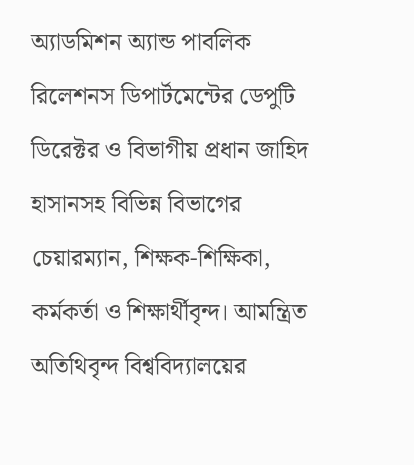অ্যাডমিশন অ্যান্ড পাবলিক রিলেশনস ডিপার্টমেন্টের ডেপুটি ডিরেক্টর ও বিভাগীয় প্রধান জাহিদ হাসানসহ বিভিন্ন বিভাগের চেয়ারম্যান, শিক্ষক-শিক্ষিকা, কর্মকর্তা ও শিক্ষার্থীবৃন্দ। আমন্ত্রিত অতিথিবৃন্দ বিশ্ববিদ্যালয়ের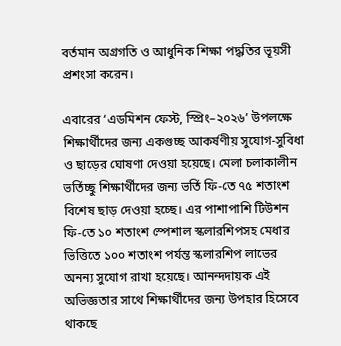বর্তমান অগ্রগতি ও আধুনিক শিক্ষা পদ্ধতির ভূয়সী প্রশংসা করেন।

এবারের ‘এডমিশন ফেস্ট, স্প্রিং–২০২৬’ উপলক্ষে শিক্ষার্থীদের জন্য একগুচ্ছ আকর্ষণীয় সুযোগ-সুবিধা ও ছাড়ের ঘোষণা দেওয়া হয়েছে। মেলা চলাকালীন ভর্তিচ্ছু শিক্ষার্থীদের জন্য ভর্তি ফি-তে ৭৫ শতাংশ বিশেষ ছাড় দেওয়া হচ্ছে। এর পাশাপাশি টিউশন ফি-তে ১০ শতাংশ স্পেশাল স্কলারশিপসহ মেধার ভিত্তিতে ১০০ শতাংশ পর্যন্ত স্কলারশিপ লাভের অনন্য সুযোগ রাখা হয়েছে। আনন্দদায়ক এই অভিজ্ঞতার সাথে শিক্ষার্থীদের জন্য উপহার হিসেবে থাকছে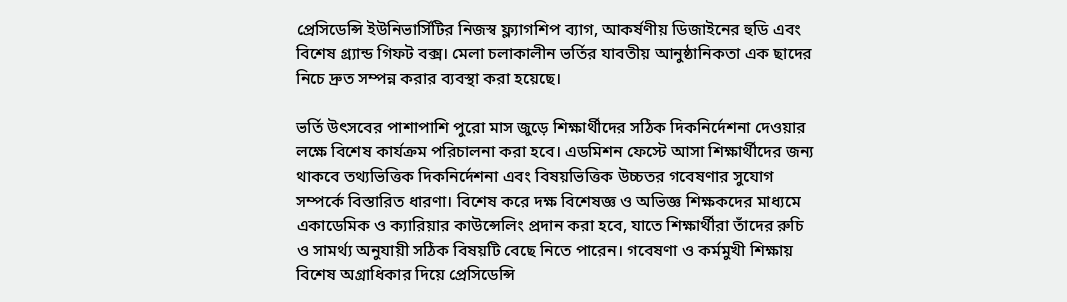প্রেসিডেন্সি ইউনিভার্সিটির নিজস্ব ফ্ল্যাগশিপ ব্যাগ, আকর্ষণীয় ডিজাইনের হুডি এবং বিশেষ গ্র্যান্ড গিফট বক্স। মেলা চলাকালীন ভর্তির যাবতীয় আনুষ্ঠানিকতা এক ছাদের নিচে দ্রুত সম্পন্ন করার ব্যবস্থা করা হয়েছে।

ভর্তি উৎসবের পাশাপাশি পুরো মাস জুড়ে শিক্ষার্থীদের সঠিক দিকনির্দেশনা দেওয়ার লক্ষে বিশেষ কার্যক্রম পরিচালনা করা হবে। এডমিশন ফেস্টে আসা শিক্ষার্থীদের জন্য থাকবে তথ্যভিত্তিক দিকনির্দেশনা এবং বিষয়ভিত্তিক উচ্চতর গবেষণার সুযোগ সম্পর্কে বিস্তারিত ধারণা। বিশেষ করে দক্ষ বিশেষজ্ঞ ও অভিজ্ঞ শিক্ষকদের মাধ্যমে একাডেমিক ও ক্যারিয়ার কাউন্সেলিং প্রদান করা হবে, যাতে শিক্ষার্থীরা তাঁদের রুচি ও সামর্থ্য অনুযায়ী সঠিক বিষয়টি বেছে নিতে পারেন। গবেষণা ও কর্মমুখী শিক্ষায় বিশেষ অগ্রাধিকার দিয়ে প্রেসিডেন্সি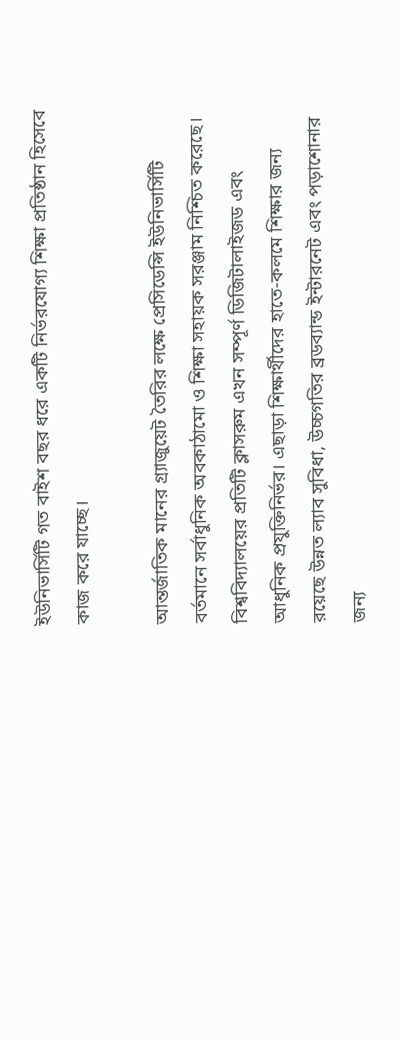ইউনিভার্সিটি গত বাইশ বছর ধরে একটি নির্ভরযোগ্য শিক্ষা প্রতিষ্ঠান হিসেবে কাজ করে যাচ্ছে।

আন্তর্জাতিক মানের গ্র্যাজুয়েট তৈরির লক্ষে প্রেসিডেন্সি ইউনিভার্সিটি বর্তমানে সর্বাধুনিক অবকাঠামো ও শিক্ষা সহায়ক সরঞ্জাম নিশ্চিত করেছে। বিশ্ববিদ্যালয়ের প্রতিটি ক্লাসরুম এখন সম্পূর্ণ ডিজিটালাইজড এবং আধুনিক প্রযুক্তিনির্ভর। এছাড়া শিক্ষার্থীদের হাতে-কলমে শিক্ষার জন্য রয়েছে উন্নত ল্যাব সুবিধা, উচ্চগতির ব্রডব্যান্ড ইন্টারনেট এবং পড়াশোনার জন্য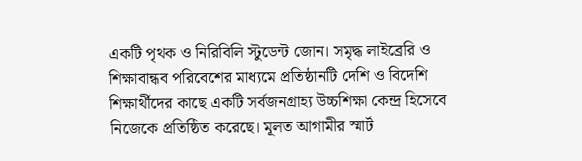একটি পৃথক ও নিরিবিলি স্টুডেন্ট জোন। সমৃদ্ধ লাইব্রেরি ও শিক্ষাবান্ধব পরিবেশের মাধ্যমে প্রতিষ্ঠানটি দেশি ও বিদেশি শিক্ষার্থীদের কাছে একটি সর্বজনগ্রাহ্য উচ্চশিক্ষা কেন্দ্র হিসেবে নিজেকে প্রতিষ্ঠিত করেছে। মূলত আগামীর স্মার্ট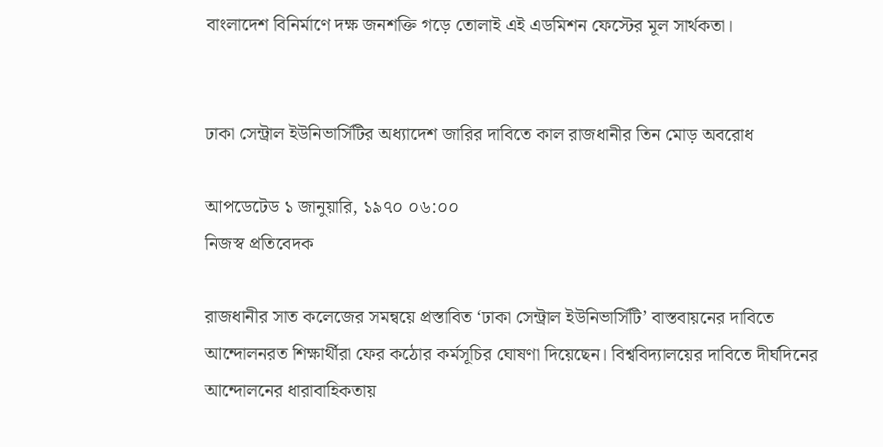বাংলাদেশ বিনির্মাণে দক্ষ জনশক্তি গড়ে তোলাই এই এডমিশন ফেস্টের মূল সার্থকতা।


ঢাকা সেন্ট্রাল ইউনিভার্সিটির অধ্যাদেশ জারির দাবিতে কাল রাজধানীর তিন মোড় অবরোধ

আপডেটেড ১ জানুয়ারি, ১৯৭০ ০৬:০০
নিজস্ব প্রতিবেদক

রাজধানীর সাত কলেজের সমন্বয়ে প্রস্তাবিত ‘ঢাকা সেন্ট্রাল ইউনিভার্সিটি’ বাস্তবায়নের দাবিতে আন্দোলনরত শিক্ষার্থীরা ফের কঠোর কর্মসূচির ঘোষণা দিয়েছেন। বিশ্ববিদ্যালয়ের দাবিতে দীর্ঘদিনের আন্দোলনের ধারাবাহিকতায়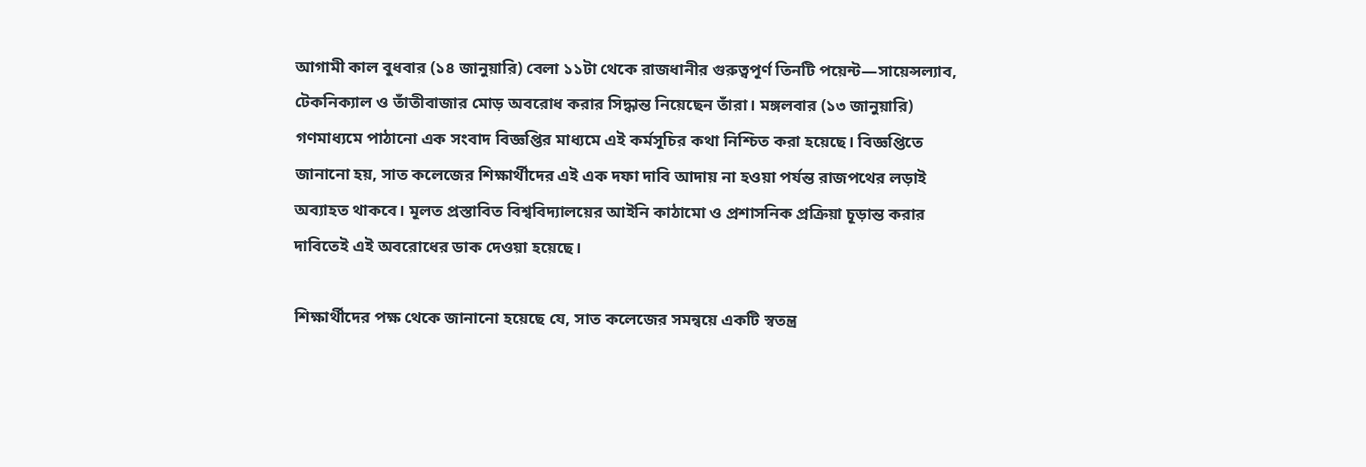আগামী কাল বুধবার (১৪ জানুয়ারি) বেলা ১১টা থেকে রাজধানীর গুরুত্বপূর্ণ তিনটি পয়েন্ট—সায়েন্সল্যাব, টেকনিক্যাল ও তাঁতীবাজার মোড় অবরোধ করার সিদ্ধান্ত নিয়েছেন তাঁরা। মঙ্গলবার (১৩ জানুয়ারি) গণমাধ্যমে পাঠানো এক সংবাদ বিজ্ঞপ্তির মাধ্যমে এই কর্মসূচির কথা নিশ্চিত করা হয়েছে। বিজ্ঞপ্তিতে জানানো হয়, সাত কলেজের শিক্ষার্থীদের এই এক দফা দাবি আদায় না হওয়া পর্যন্ত রাজপথের লড়াই অব্যাহত থাকবে। মূলত প্রস্তাবিত বিশ্ববিদ্যালয়ের আইনি কাঠামো ও প্রশাসনিক প্রক্রিয়া চূড়ান্ত করার দাবিতেই এই অবরোধের ডাক দেওয়া হয়েছে।

শিক্ষার্থীদের পক্ষ থেকে জানানো হয়েছে যে, সাত কলেজের সমন্বয়ে একটি স্বতন্ত্র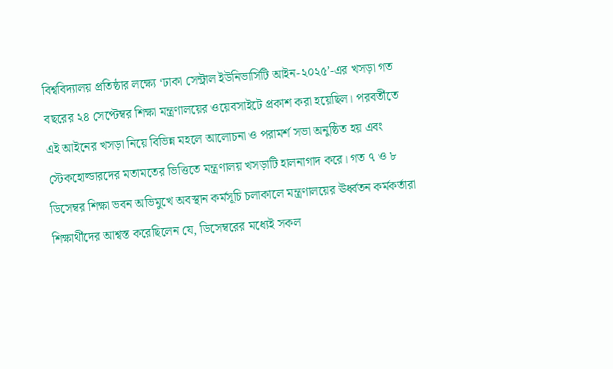বিশ্ববিদ্যালয় প্রতিষ্ঠার লক্ষ্যে ‘ঢাকা সেন্ট্রাল ইউনিভার্সিটি আইন-২০২৫’-এর খসড়া গত বছরের ২৪ সেপ্টেম্বর শিক্ষা মন্ত্রণালয়ের ওয়েবসাইটে প্রকাশ করা হয়েছিল। পরবর্তীতে এই আইনের খসড়া নিয়ে বিভিন্ন মহলে আলোচনা ও পরামর্শ সভা অনুষ্ঠিত হয় এবং স্টেকহোল্ডারদের মতামতের ভিত্তিতে মন্ত্রণালয় খসড়াটি হালনাগাদ করে। গত ৭ ও ৮ ডিসেম্বর শিক্ষা ভবন অভিমুখে অবস্থান কর্মসূচি চলাকালে মন্ত্রণালয়ের ঊর্ধ্বতন কর্মকর্তারা শিক্ষার্থীদের আশ্বস্ত করেছিলেন যে, ডিসেম্বরের মধ্যেই সকল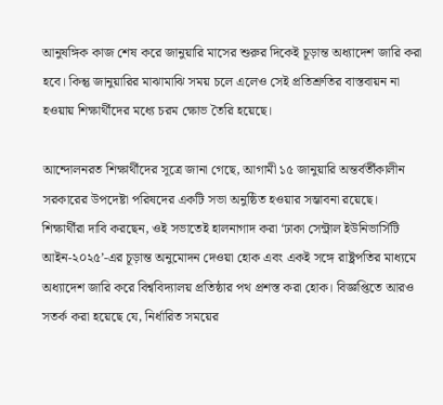আনুষঙ্গিক কাজ শেষ করে জানুয়ারি মাসের শুরুর দিকেই চূড়ান্ত অধ্যাদেশ জারি করা হবে। কিন্তু জানুয়ারির মাঝামাঝি সময় চলে এলেও সেই প্রতিশ্রুতির বাস্তবায়ন না হওয়ায় শিক্ষার্থীদের মধ্যে চরম ক্ষোভ তৈরি হয়েছে।

আন্দোলনরত শিক্ষার্থীদের সূত্রে জানা গেছে, আগামী ১৫ জানুয়ারি অন্তর্বর্তীকালীন সরকারের উপদেষ্টা পরিষদের একটি সভা অনুষ্ঠিত হওয়ার সম্ভাবনা রয়েছে। শিক্ষার্থীরা দাবি করছেন, ওই সভাতেই হালনাগাদ করা ‘ঢাকা সেন্ট্রাল ইউনিভার্সিটি আইন-২০২৫’-এর চূড়ান্ত অনুমোদন দেওয়া হোক এবং একই সঙ্গে রাষ্ট্রপতির মাধ্যমে অধ্যাদেশ জারি করে বিশ্ববিদ্যালয় প্রতিষ্ঠার পথ প্রশস্ত করা হোক। বিজ্ঞপ্তিতে আরও সতর্ক করা হয়েছে যে, নির্ধারিত সময়ের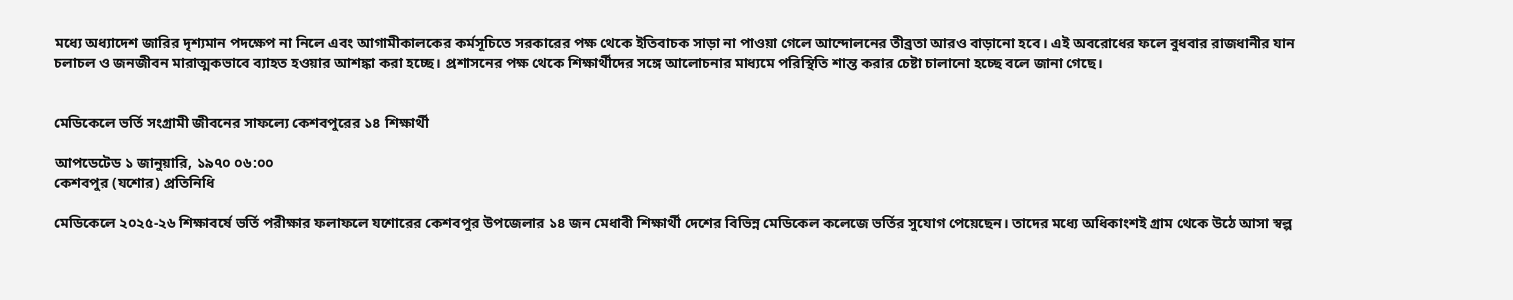মধ্যে অধ্যাদেশ জারির দৃশ্যমান পদক্ষেপ না নিলে এবং আগামীকালকের কর্মসূচিতে সরকারের পক্ষ থেকে ইতিবাচক সাড়া না পাওয়া গেলে আন্দোলনের তীব্রতা আরও বাড়ানো হবে। এই অবরোধের ফলে বুধবার রাজধানীর যান চলাচল ও জনজীবন মারাত্মকভাবে ব্যাহত হওয়ার আশঙ্কা করা হচ্ছে। প্রশাসনের পক্ষ থেকে শিক্ষার্থীদের সঙ্গে আলোচনার মাধ্যমে পরিস্থিতি শান্ত করার চেষ্টা চালানো হচ্ছে বলে জানা গেছে।


মেডিকেলে ভর্তি সংগ্রামী জীবনের সাফল্যে কেশবপুরের ১৪ শিক্ষার্থী

আপডেটেড ১ জানুয়ারি, ১৯৭০ ০৬:০০
কেশবপুর (যশোর) প্রতিনিধি

মেডিকেলে ২০২৫-২৬ শিক্ষাবর্ষে ভর্তি পরীক্ষার ফলাফলে যশোরের কেশবপুর উপজেলার ১৪ জন মেধাবী শিক্ষার্থী দেশের বিভিন্ন মেডিকেল কলেজে ভর্তির সুযোগ পেয়েছেন। তাদের মধ্যে অধিকাংশই গ্রাম থেকে উঠে আসা স্বল্প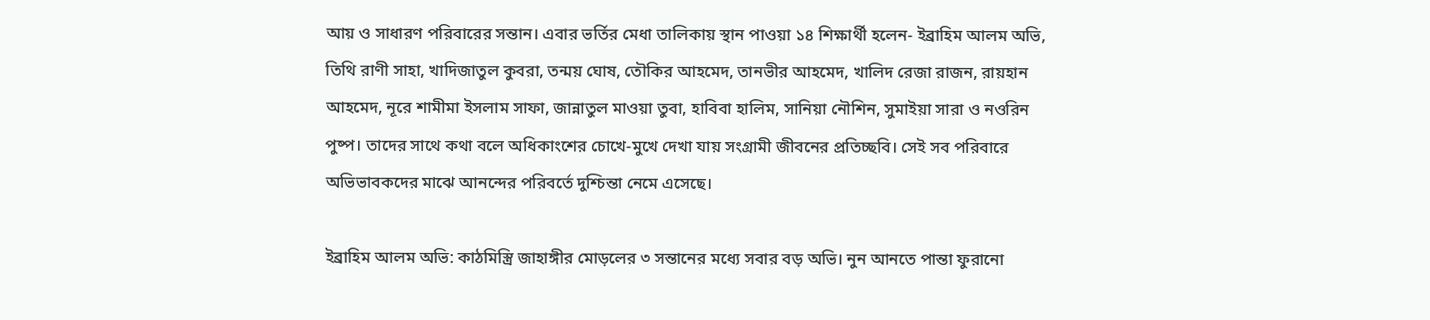আয় ও সাধারণ পরিবারের সন্তান। এবার ভর্তির মেধা তালিকায় স্থান পাওয়া ১৪ শিক্ষার্থী হলেন- ইব্রাহিম আলম অভি, তিথি রাণী সাহা, খাদিজাতুল কুবরা, তন্ময় ঘোষ, তৌকির আহমেদ, তানভীর আহমেদ, খালিদ রেজা রাজন, রায়হান আহমেদ, নূরে শামীমা ইসলাম সাফা, জান্নাতুল মাওয়া তুবা, হাবিবা হালিম, সানিয়া নৌশিন, সুমাইয়া সারা ও নওরিন পুষ্প। তাদের সাথে কথা বলে অধিকাংশের চোখে-মুখে দেখা যায় সংগ্রামী জীবনের প্রতিচ্ছবি। সেই সব পরিবারে অভিভাবকদের মাঝে আনন্দের পরিবর্তে দুশ্চিন্তা নেমে এসেছে।

ইব্রাহিম আলম অভি: কাঠমিস্ত্রি জাহাঙ্গীর মোড়লের ৩ সন্তানের মধ্যে সবার বড় অভি। নুন আনতে পান্তা ফুরানো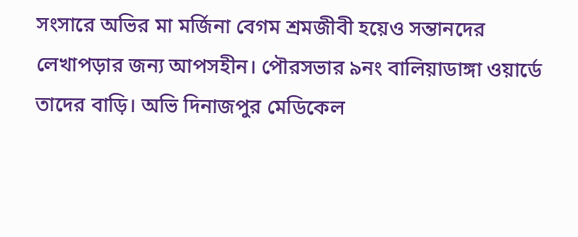সংসারে অভির মা মর্জিনা বেগম শ্রমজীবী হয়েও সন্তানদের লেখাপড়ার জন্য আপসহীন। পৌরসভার ৯নং বালিয়াডাঙ্গা ওয়ার্ডে তাদের বাড়ি। অভি দিনাজপুর মেডিকেল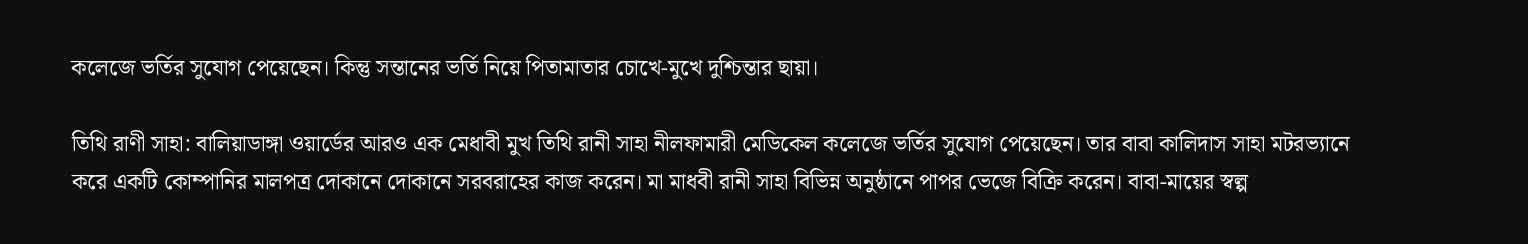কলেজে ভর্তির সুযোগ পেয়েছেন। কিন্তু সন্তানের ভর্তি নিয়ে পিতামাতার চোখে-মুখে দুশ্চিন্তার ছায়া।

তিথি রাণী সাহা: বালিয়াডাঙ্গা ওয়ার্ডের আরও এক মেধাবী মুখ তিথি রানী সাহা নীলফামারী মেডিকেল কলেজে ভর্তির সুযোগ পেয়েছেন। তার বাবা কালিদাস সাহা মটরভ্যানে করে একটি কোম্পানির মালপত্র দোকানে দোকানে সরবরাহের কাজ করেন। মা মাধবী রানী সাহা বিভিন্ন অনুষ্ঠানে পাপর ভেজে বিক্রি করেন। বাবা-মায়ের স্বল্প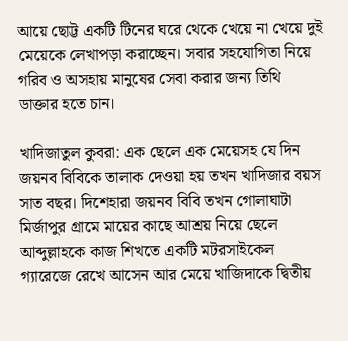আয়ে ছোট্ট একটি টিনের ঘরে থেকে খেয়ে না খেয়ে দুই মেয়েকে লেখাপড়া করাচ্ছেন। সবার সহযোগিতা নিয়ে গরিব ও অসহায় মানুষের সেবা করার জন্য তিথি ডাক্তার হতে চান।

খাদিজাতুল কুবরা: এক ছেলে এক মেয়েসহ যে দিন জয়নব বিবিকে তালাক দেওয়া হয় তখন খাদিজার বয়স সাত বছর। দিশেহারা জয়নব বিবি তখন গোলাঘাটা মির্জাপুর গ্রামে মায়ের কাছে আশ্রয় নিয়ে ছেলে আব্দুল্লাহকে কাজ শিখতে একটি মটরসাইকেল গ্যারেজে রেখে আসেন আর মেয়ে খাজিদাকে দ্বিতীয়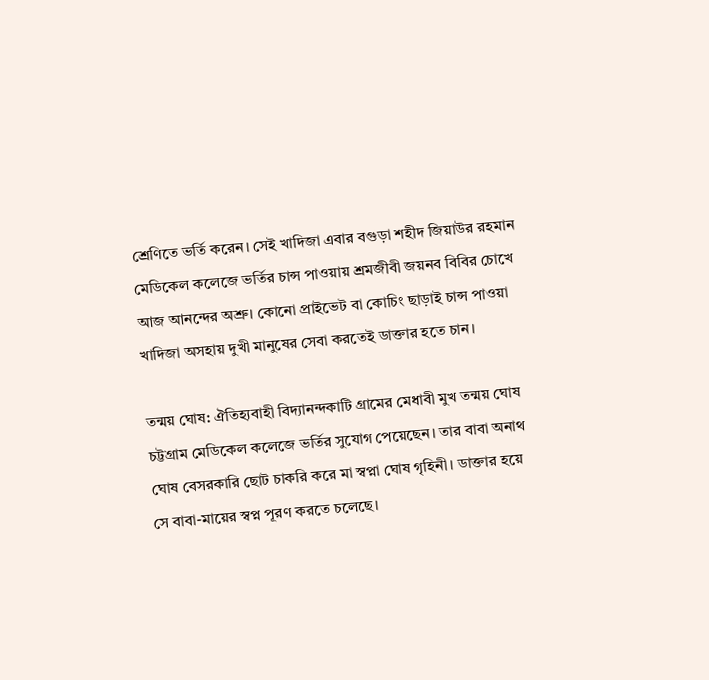শ্রেণিতে ভর্তি করেন। সেই খাদিজা এবার বগুড়া শহীদ জিয়াউর রহমান মেডিকেল কলেজে ভর্তির চান্স পাওয়ায় শ্রমজীবী জয়নব বিবির চোখে আজ আনন্দের অশ্রু। কোনো প্রাইভেট বা কোচিং ছাড়াই চান্স পাওয়া খাদিজা অসহায় দুখী মানুষের সেবা করতেই ডাক্তার হতে চান।

তন্ময় ঘোষ: ঐতিহ্যবাহী বিদ্যানন্দকাটি গ্রামের মেধাবী মুখ তন্ময় ঘোষ চট্টগ্রাম মেডিকেল কলেজে ভর্তির সুযোগ পেয়েছেন। তার বাবা অনাথ ঘোষ বেসরকারি ছোট চাকরি করে মা স্বপ্না ঘোষ গৃহিনী। ডাক্তার হয়ে সে বাবা-মায়ের স্বপ্ন পূরণ করতে চলেছে।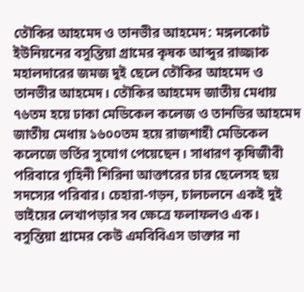তৌকির আহমেদ ও তানভীর আহমেদ: মঙ্গলকোট ইউনিয়নের বসুন্তিয়া গ্রামের কৃষক আব্দুর রাজ্জাক মহালদারের জমজ দুই ছেলে তৌকির আহমেদ ও তানভীর আহমেদ। তৌকির আহমেদ জাতীয় মেধায় ৭৬তম হয়ে ঢাকা মেডিকেল কলেজ ও তানভির আহমেদ জাতীয় মেধায় ১৬০০তম হয়ে রাজশাহী মেডিকেল কলেজে ভর্তির সুযোগ পেয়েছেন। সাধারণ কৃষিজীবী পরিবারে গৃহিনী শিরিনা আক্তারের চার ছেলেসহ ছয় সদস্যের পরিবার। চেহারা-গড়ন, চালচলনে একই দুই ভাইয়ের লেখাপড়ার সব ক্ষেত্রে ফলাফলও এক। বসুন্তিয়া গ্রামের কেউ এমবিবিএস ডাক্তার না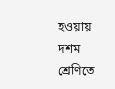হওয়ায় দশম শ্রেণিতে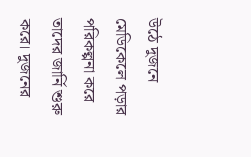উঠে দুজনে মেডিকেলে পড়ার পরিকল্পনা করে তাদের জার্নি শুরু করে। দুজনের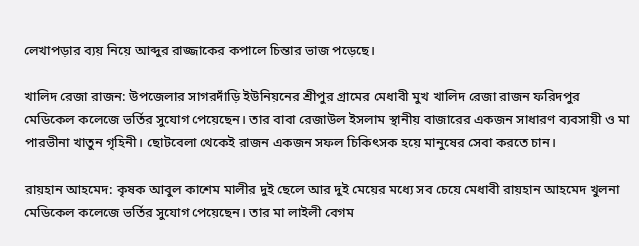লেখাপড়ার ব্যয় নিয়ে আব্দুর রাজ্জাকের কপালে চিন্তার ভাজ পড়েছে।

খালিদ রেজা রাজন: উপজেলার সাগরদাঁড়ি ইউনিয়নের শ্রীপুর গ্রামের মেধাবী মুখ খালিদ রেজা রাজন ফরিদপুর মেডিকেল কলেজে ভর্তির সুযোগ পেয়েছেন। তার বাবা রেজাউল ইসলাম স্থানীয় বাজারের একজন সাধারণ ব্যবসায়ী ও মা পারভীনা খাতুন গৃহিনী। ছোটবেলা থেকেই রাজন একজন সফল চিকিৎসক হয়ে মানুষের সেবা করতে চান।

রায়হান আহমেদ: কৃষক আবুল কাশেম মালীর দুই ছেলে আর দুই মেয়ের মধ্যে সব চেয়ে মেধাবী রায়হান আহমেদ খুলনা মেডিকেল কলেজে ভর্তির সুযোগ পেয়েছেন। তার মা লাইলী বেগম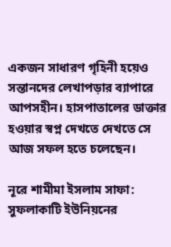একজন সাধারণ গৃহিনী হয়েও সন্তানদের লেখাপড়ার ব্যাপারে আপসহীন। হাসপাতালের ডাক্তার হওয়ার স্বপ্ন দেখতে দেখতে সে আজ সফল হতে চলেছেন।

নূরে শামীমা ইসলাম সাফা: সুফলাকাটি ইউনিয়নের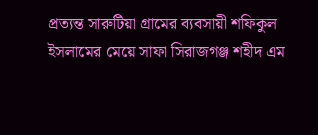প্রত্যন্ত সারুটিয়া গ্রামের ব্যবসায়ী শফিকুল ইসলামের মেয়ে সাফা সিরাজগঞ্জ শহীদ এম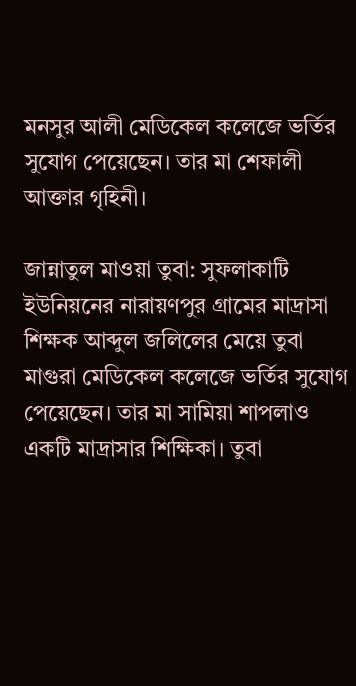মনসুর আলী মেডিকেল কলেজে ভর্তির সুযোগ পেয়েছেন। তার মা শেফালী আক্তার গৃহিনী।

জান্নাতুল মাওয়া তুবা: সুফলাকাটি ইউনিয়নের নারায়ণপুর গ্রামের মাদ্রাসা শিক্ষক আব্দুল জলিলের মেয়ে তুবা মাগুরা মেডিকেল কলেজে ভর্তির সুযোগ পেয়েছেন। তার মা সামিয়া শাপলাও একটি মাদ্রাসার শিক্ষিকা। তুবা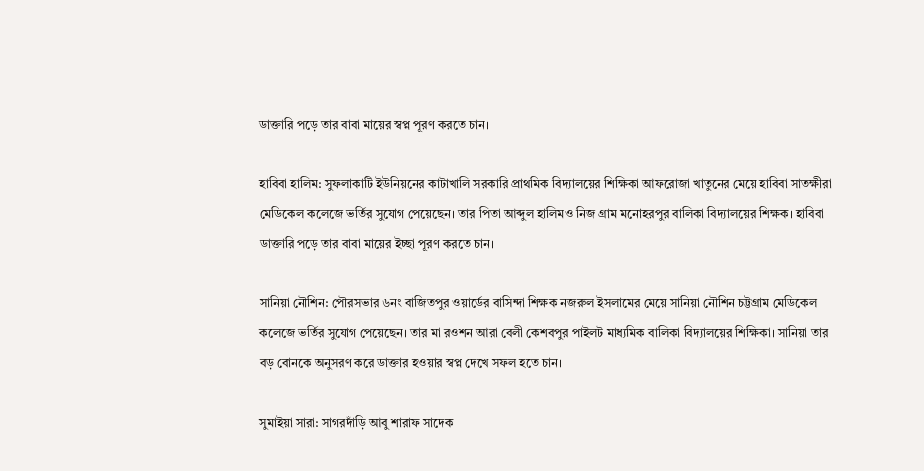ডাক্তারি পড়ে তার বাবা মায়ের স্বপ্ন পূরণ করতে চান।

হাবিবা হালিম: সুফলাকাটি ইউনিয়নের কাটাখালি সরকারি প্রাথমিক বিদ্যালয়ের শিক্ষিকা আফরোজা খাতুনের মেয়ে হাবিবা সাতক্ষীরা মেডিকেল কলেজে ভর্তির সুযোগ পেয়েছেন। তার পিতা আব্দুল হালিমও নিজ গ্রাম মনোহরপুর বালিকা বিদ্যালয়ের শিক্ষক। হাবিবা ডাক্তারি পড়ে তার বাবা মায়ের ইচ্ছা পূরণ করতে চান।

সানিয়া নৌশিন: পৌরসভার ৬নং বাজিতপুর ওয়ার্ডের বাসিন্দা শিক্ষক নজরুল ইসলামের মেয়ে সানিয়া নৌশিন চট্টগ্রাম মেডিকেল কলেজে ভর্তির সুযোগ পেয়েছেন। তার মা রওশন আরা বেলী কেশবপুর পাইলট মাধ্যমিক বালিকা বিদ্যালয়ের শিক্ষিকা। সানিয়া তার বড় বোনকে অনুসরণ করে ডাক্তার হওয়ার স্বপ্ন দেখে সফল হতে চান।

সুমাইয়া সারা: সাগরদাঁড়ি আবু শারাফ সাদেক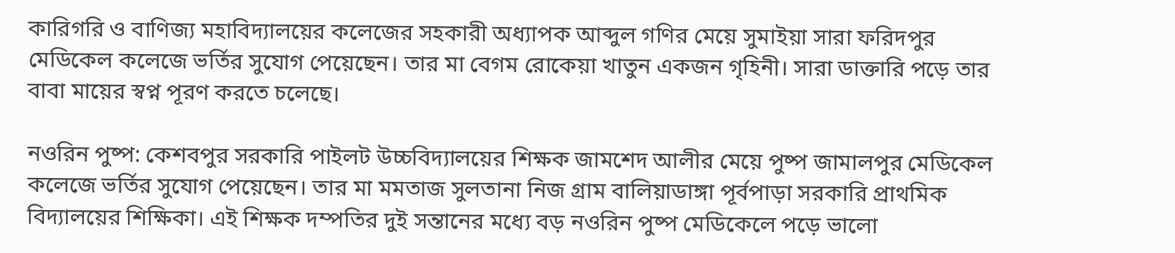কারিগরি ও বাণিজ্য মহাবিদ্যালয়ের কলেজের সহকারী অধ্যাপক আব্দুল গণির মেয়ে সুমাইয়া সারা ফরিদপুর মেডিকেল কলেজে ভর্তির সুযোগ পেয়েছেন। তার মা বেগম রোকেয়া খাতুন একজন গৃহিনী। সারা ডাক্তারি পড়ে তার বাবা মায়ের স্বপ্ন পূরণ করতে চলেছে।

নওরিন পুষ্প: কেশবপুর সরকারি পাইলট উচ্চবিদ্যালয়ের শিক্ষক জামশেদ আলীর মেয়ে পুষ্প জামালপুর মেডিকেল কলেজে ভর্তির সুযোগ পেয়েছেন। তার মা মমতাজ সুলতানা নিজ গ্রাম বালিয়াডাঙ্গা পূর্বপাড়া সরকারি প্রাথমিক বিদ্যালয়ের শিক্ষিকা। এই শিক্ষক দম্পতির দুই সন্তানের মধ্যে বড় নওরিন পুষ্প মেডিকেলে পড়ে ভালো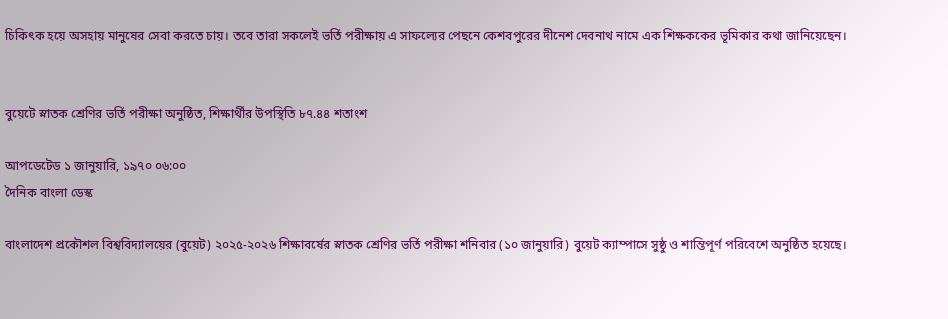চিকিৎক হয়ে অসহায় মানুষের সেবা করতে চায়। তবে তারা সকলেই ভর্তি পরীক্ষায় এ সাফল্যের পেছনে কেশবপুরের দীনেশ দেবনাথ নামে এক শিক্ষককের ভূমিকার কথা জানিয়েছেন।


বুয়েটে স্নাতক শ্রেণির ভর্তি পরীক্ষা অনুষ্ঠিত, শিক্ষার্থীর উপস্থিতি ৮৭.৪৪ শতাংশ

আপডেটেড ১ জানুয়ারি, ১৯৭০ ০৬:০০
দৈনিক বাংলা ডেস্ক

বাংলাদেশ প্রকৌশল বিশ্ববিদ্যালয়ের (বুয়েট) ২০২৫-২০২৬ শিক্ষাবর্ষের স্নাতক শ্রেণির ভর্তি পরীক্ষা শনিবার (১০ জানুয়ারি) বুয়েট ক্যাম্পাসে সুষ্ঠু ও শান্তিপূর্ণ পরিবেশে অনুষ্ঠিত হয়েছে।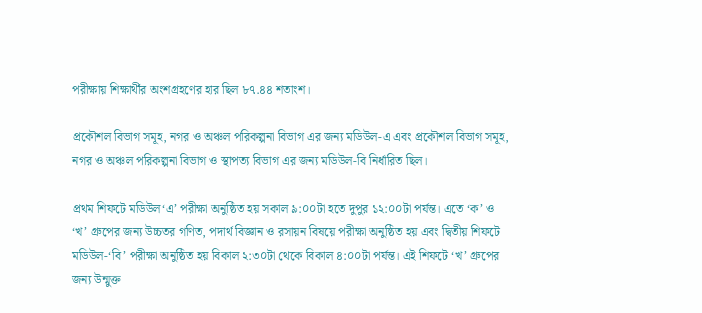পরীক্ষায় শিক্ষার্থীর অংশগ্রহণের হার ছিল ৮৭.৪৪ শতাংশ।

প্রকৌশল বিভাগ সমূহ, নগর ও অঞ্চল পরিকল্পনা বিভাগ এর জন্য মডিউল-এ এবং প্রকৌশল বিভাগ সমূহ, নগর ও অঞ্চল পরিকল্পনা বিভাগ ও স্থাপত্য বিভাগ এর জন্য মডিউল-বি নির্ধারিত ছিল।

প্রথম শিফটে মডিউল‘এ’ পরীক্ষা অনুষ্ঠিত হয় সকাল ৯:০০টা হতে দুপুর ১২:০০টা পর্যন্ত। এতে ‘ক’ ও ‘খ’ গ্রুপের জন্য উচ্চতর গণিত, পদার্থ বিজ্ঞান ও রসায়ন বিষয়ে পরীক্ষা অনুষ্ঠিত হয় এবং দ্বিতীয় শিফটে মডিউল-‘বি’ পরীক্ষা অনুষ্ঠিত হয় বিকাল ২:৩০টা থেকে বিকাল ৪:০০টা পর্যন্ত। এই শিফটে ‘খ’ গ্রুপের জন্য উন্মুক্ত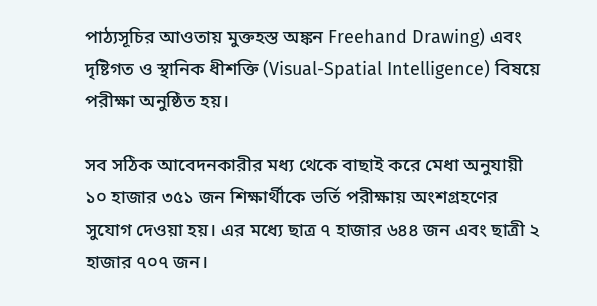পাঠ্যসূচির আওতায় মুক্তহস্ত অঙ্কন Freehand Drawing) এবং দৃষ্টিগত ও স্থানিক ধীশক্তি (Visual-Spatial Intelligence) বিষয়ে পরীক্ষা অনুষ্ঠিত হয়।

সব সঠিক আবেদনকারীর মধ্য থেকে বাছাই করে মেধা অনুযায়ী ১০ হাজার ৩৫১ জন শিক্ষার্থীকে ভর্তি পরীক্ষায় অংশগ্রহণের সুযোগ দেওয়া হয়। এর মধ্যে ছাত্র ৭ হাজার ৬৪৪ জন এবং ছাত্রী ২ হাজার ৭০৭ জন।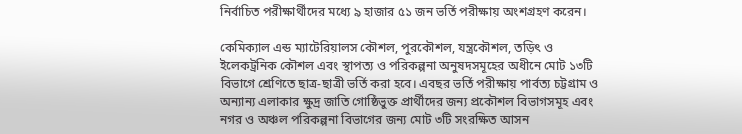নির্বাচিত পরীক্ষার্থীদের মধ্যে ৯ হাজার ৫১ জন ভর্তি পরীক্ষায় অংশগ্রহণ করেন।

কেমিক্যাল এন্ড ম্যাটেরিয়ালস কৌশল, পুরকৌশল, যন্ত্রকৌশল, তড়িৎ ও ইলেকট্রনিক কৌশল এবং স্থাপত্য ও পরিকল্পনা অনুষদসমূহের অধীনে মোট ১৩টি বিভাগে শ্রেণিতে ছাত্র-ছাত্রী ভর্তি করা হবে। এবছর ভর্তি পরীক্ষায় পার্বত্য চট্টগ্রাম ও অন্যান্য এলাকার ক্ষুদ্র জাতি গোষ্ঠিভুক্ত প্রার্থীদের জন্য প্রকৌশল বিভাগসমূহ এবং নগর ও অঞ্চল পরিকল্পনা বিভাগের জন্য মোট ৩টি সংরক্ষিত আসন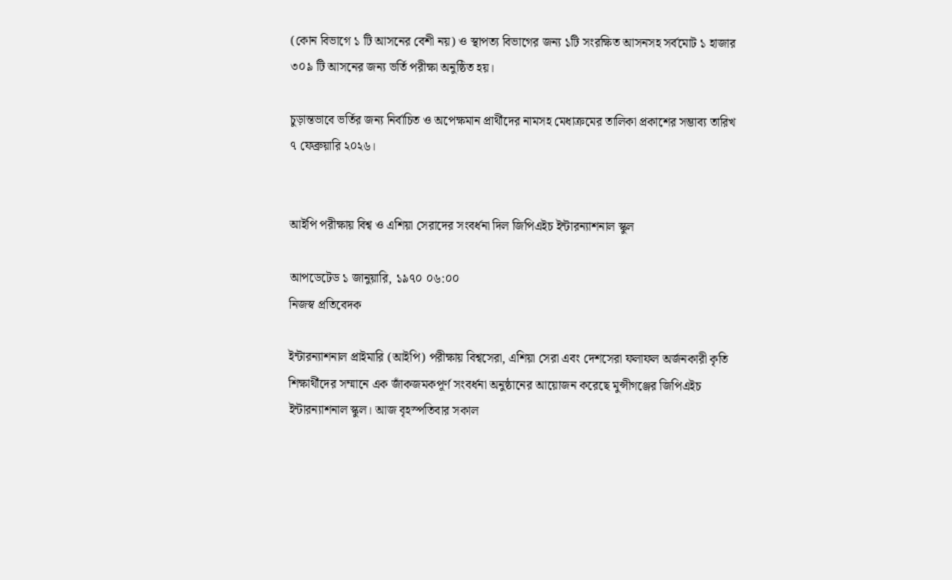(কোন বিভাগে ১ টি আসনের বেশী নয়) ও স্থাপত্য বিভাগের জন্য ১টি সংরক্ষিত আসনসহ সর্বমোট ১ হাজার ৩০৯ টি আসনের জন্য ভর্তি পরীক্ষা অনুষ্ঠিত হয়।

চুড়ান্তভাবে ভর্তির জন্য নির্বাচিত ও অপেক্ষমান প্রার্থীদের নামসহ মেধাক্রমের তালিকা প্রকাশের সম্ভাব্য তারিখ ৭ ফেব্রুয়ারি ২০২৬।


আইপি পরীক্ষায় বিশ্ব ও এশিয়া সেরাদের সংবর্ধনা দিল জিপিএইচ ইন্টারন্যাশনাল স্কুল

আপডেটেড ১ জানুয়ারি, ১৯৭০ ০৬:০০
নিজস্ব প্রতিবেদক

ইন্টারন্যাশনাল প্রাইমারি (আইপি) পরীক্ষায় বিশ্বসেরা, এশিয়া সেরা এবং দেশসেরা ফলাফল অর্জনকারী কৃতি শিক্ষার্থীদের সম্মানে এক জাঁকজমকপূর্ণ সংবর্ধনা অনুষ্ঠানের আয়োজন করেছে মুন্সীগঞ্জের জিপিএইচ ইন্টারন্যাশনাল স্কুল। আজ বৃহস্পতিবার সকাল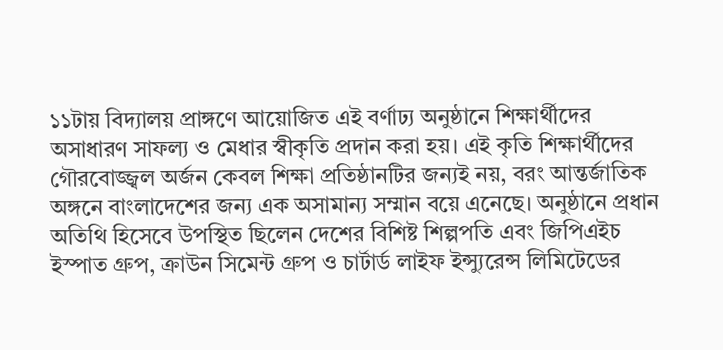১১টায় বিদ্যালয় প্রাঙ্গণে আয়োজিত এই বর্ণাঢ্য অনুষ্ঠানে শিক্ষার্থীদের অসাধারণ সাফল্য ও মেধার স্বীকৃতি প্রদান করা হয়। এই কৃতি শিক্ষার্থীদের গৌরবোজ্জ্বল অর্জন কেবল শিক্ষা প্রতিষ্ঠানটির জন্যই নয়, বরং আন্তর্জাতিক অঙ্গনে বাংলাদেশের জন্য এক অসামান্য সম্মান বয়ে এনেছে। অনুষ্ঠানে প্রধান অতিথি হিসেবে উপস্থিত ছিলেন দেশের বিশিষ্ট শিল্পপতি এবং জিপিএইচ ইস্পাত গ্রুপ, ক্রাউন সিমেন্ট গ্রুপ ও চার্টার্ড লাইফ ইন্স্যুরেন্স লিমিটেডের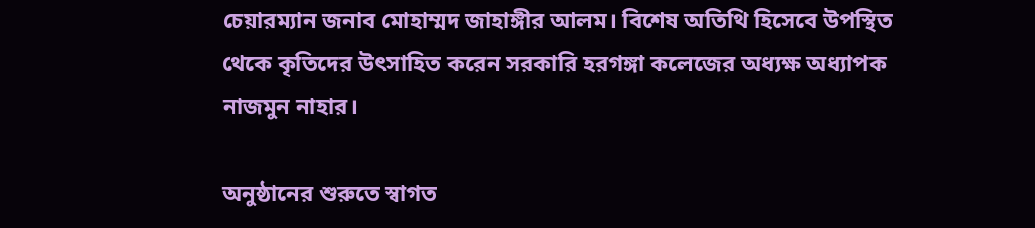চেয়ারম্যান জনাব মোহাম্মদ জাহাঙ্গীর আলম। বিশেষ অতিথি হিসেবে উপস্থিত থেকে কৃতিদের উৎসাহিত করেন সরকারি হরগঙ্গা কলেজের অধ্যক্ষ অধ্যাপক নাজমুন নাহার।

অনুষ্ঠানের শুরুতে স্বাগত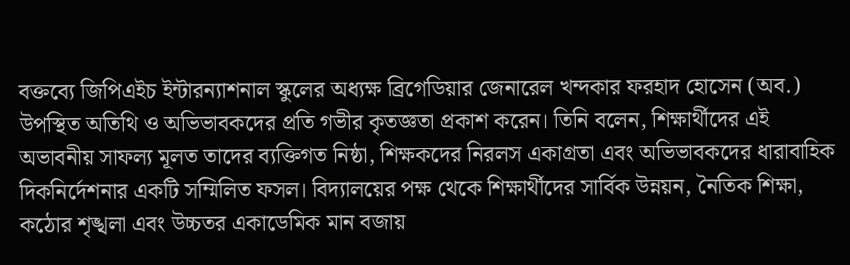বক্তব্যে জিপিএইচ ইন্টারন্যাশনাল স্কুলের অধ্যক্ষ ব্রিগেডিয়ার জেনারেল খন্দকার ফরহাদ হোসেন (অব.) উপস্থিত অতিথি ও অভিভাবকদের প্রতি গভীর কৃতজ্ঞতা প্রকাশ করেন। তিনি বলেন, শিক্ষার্থীদের এই অভাবনীয় সাফল্য মূলত তাদের ব্যক্তিগত নিষ্ঠা, শিক্ষকদের নিরলস একাগ্রতা এবং অভিভাবকদের ধারাবাহিক দিকনির্দেশনার একটি সম্মিলিত ফসল। বিদ্যালয়ের পক্ষ থেকে শিক্ষার্থীদের সার্বিক উন্নয়ন, নৈতিক শিক্ষা, কঠোর শৃঙ্খলা এবং উচ্চতর একাডেমিক মান বজায়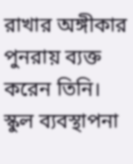রাখার অঙ্গীকার পুনরায় ব্যক্ত করেন তিনি। স্কুল ব্যবস্থাপনা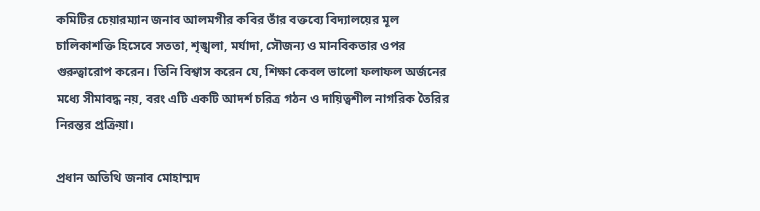কমিটির চেয়ারম্যান জনাব আলমগীর কবির তাঁর বক্তব্যে বিদ্যালয়ের মূল চালিকাশক্তি হিসেবে সততা, শৃঙ্খলা, মর্যাদা, সৌজন্য ও মানবিকতার ওপর গুরুত্বারোপ করেন। তিনি বিশ্বাস করেন যে, শিক্ষা কেবল ভালো ফলাফল অর্জনের মধ্যে সীমাবদ্ধ নয়, বরং এটি একটি আদর্শ চরিত্র গঠন ও দায়িত্বশীল নাগরিক তৈরির নিরন্তর প্রক্রিয়া।

প্রধান অতিথি জনাব মোহাম্মদ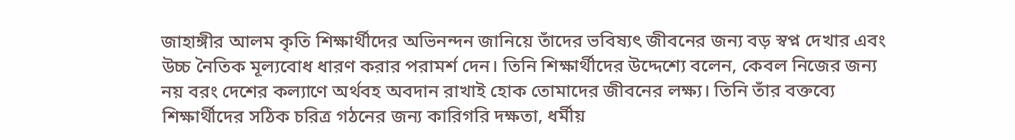জাহাঙ্গীর আলম কৃতি শিক্ষার্থীদের অভিনন্দন জানিয়ে তাঁদের ভবিষ্যৎ জীবনের জন্য বড় স্বপ্ন দেখার এবং উচ্চ নৈতিক মূল্যবোধ ধারণ করার পরামর্শ দেন। তিনি শিক্ষার্থীদের উদ্দেশ্যে বলেন, কেবল নিজের জন্য নয় বরং দেশের কল্যাণে অর্থবহ অবদান রাখাই হোক তোমাদের জীবনের লক্ষ্য। তিনি তাঁর বক্তব্যে শিক্ষার্থীদের সঠিক চরিত্র গঠনের জন্য কারিগরি দক্ষতা, ধর্মীয়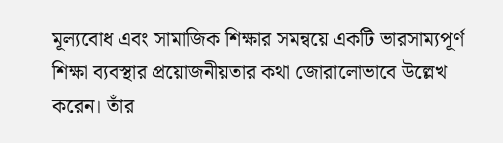মূল্যবোধ এবং সামাজিক শিক্ষার সমন্বয়ে একটি ভারসাম্যপূর্ণ শিক্ষা ব্যবস্থার প্রয়োজনীয়তার কথা জোরালোভাবে উল্লেখ করেন। তাঁর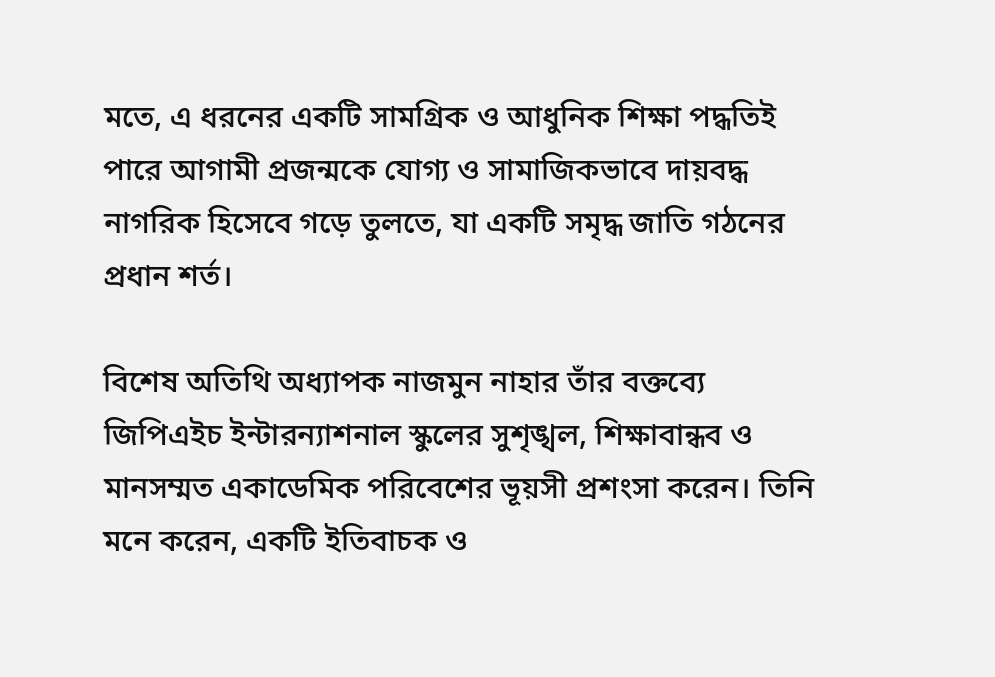মতে, এ ধরনের একটি সামগ্রিক ও আধুনিক শিক্ষা পদ্ধতিই পারে আগামী প্রজন্মকে যোগ্য ও সামাজিকভাবে দায়বদ্ধ নাগরিক হিসেবে গড়ে তুলতে, যা একটি সমৃদ্ধ জাতি গঠনের প্রধান শর্ত।

বিশেষ অতিথি অধ্যাপক নাজমুন নাহার তাঁর বক্তব্যে জিপিএইচ ইন্টারন্যাশনাল স্কুলের সুশৃঙ্খল, শিক্ষাবান্ধব ও মানসম্মত একাডেমিক পরিবেশের ভূয়সী প্রশংসা করেন। তিনি মনে করেন, একটি ইতিবাচক ও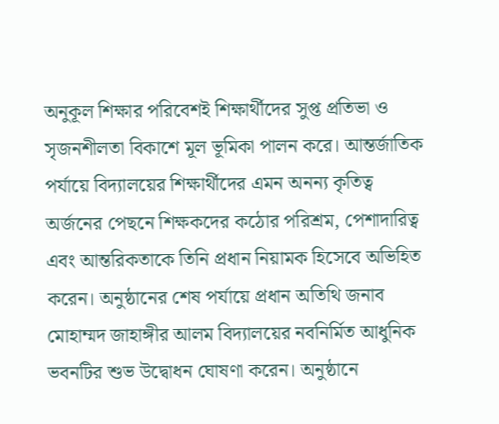অনুকূল শিক্ষার পরিবেশই শিক্ষার্থীদের সুপ্ত প্রতিভা ও সৃজনশীলতা বিকাশে মূল ভূমিকা পালন করে। আন্তর্জাতিক পর্যায়ে বিদ্যালয়ের শিক্ষার্থীদের এমন অনন্য কৃতিত্ব অর্জনের পেছনে শিক্ষকদের কঠোর পরিশ্রম, পেশাদারিত্ব এবং আন্তরিকতাকে তিনি প্রধান নিয়ামক হিসেবে অভিহিত করেন। অনুষ্ঠানের শেষ পর্যায়ে প্রধান অতিথি জনাব মোহাম্মদ জাহাঙ্গীর আলম বিদ্যালয়ের নবনির্মিত আধুনিক ভবনটির শুভ উদ্বোধন ঘোষণা করেন। অনুষ্ঠানে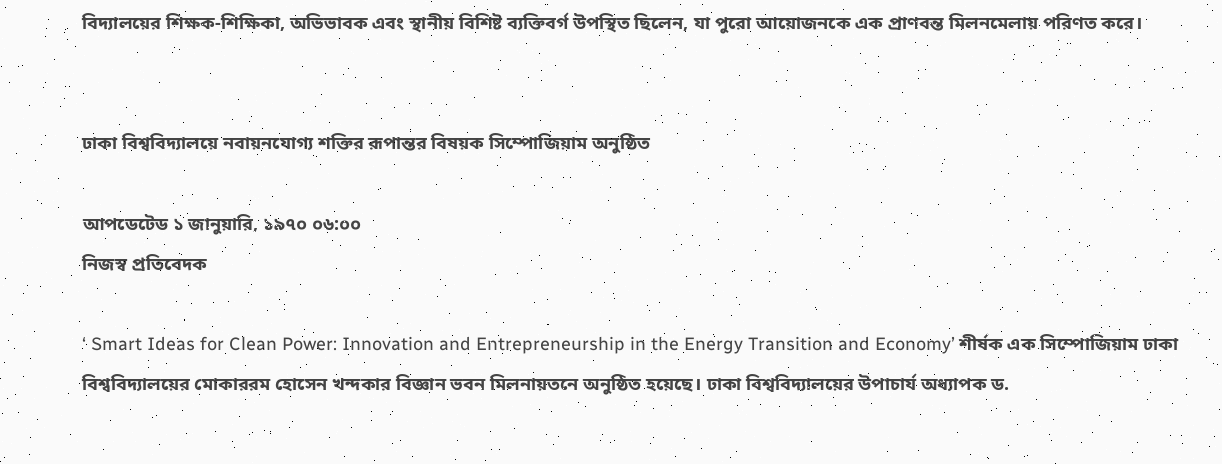বিদ্যালয়ের শিক্ষক-শিক্ষিকা, অভিভাবক এবং স্থানীয় বিশিষ্ট ব্যক্তিবর্গ উপস্থিত ছিলেন, যা পুরো আয়োজনকে এক প্রাণবন্ত মিলনমেলায় পরিণত করে।


ঢাকা বিশ্ববিদ্যালয়ে নবায়নযোগ্য শক্তির রূপান্তর বিষয়ক সিম্পোজিয়াম অনুষ্ঠিত

আপডেটেড ১ জানুয়ারি, ১৯৭০ ০৬:০০
নিজস্ব প্রতিবেদক

‘ Smart Ideas for Clean Power: Innovation and Entrepreneurship in the Energy Transition and Economy’ শীর্ষক এক সিম্পোজিয়াম ঢাকা বিশ্ববিদ্যালয়ের মোকাররম হোসেন খন্দকার বিজ্ঞান ভবন মিলনায়তনে অনুষ্ঠিত হয়েছে। ঢাকা বিশ্ববিদ্যালয়ের উপাচার্য অধ্যাপক ড.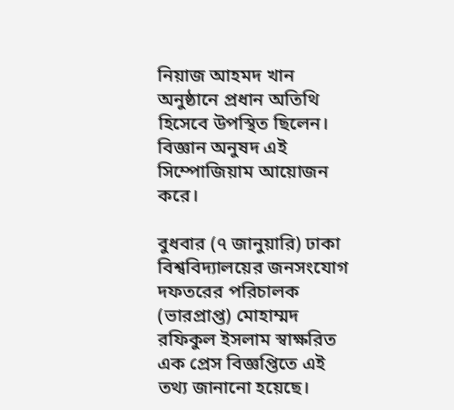নিয়াজ আহমদ খান অনুষ্ঠানে প্রধান অতিথি হিসেবে উপস্থিত ছিলেন। বিজ্ঞান অনুষদ এই সিম্পোজিয়াম আয়োজন করে।

বুধবার (৭ জানুয়ারি) ঢাকা বিশ্ববিদ্যালয়ের জনসংযোগ দফতরের পরিচালক (ভারপ্রাপ্ত) মোহাম্মদ রফিকুল ইসলাম স্বাক্ষরিত এক প্রেস বিজ্ঞপ্তিতে এই তথ্য জানানো হয়েছে।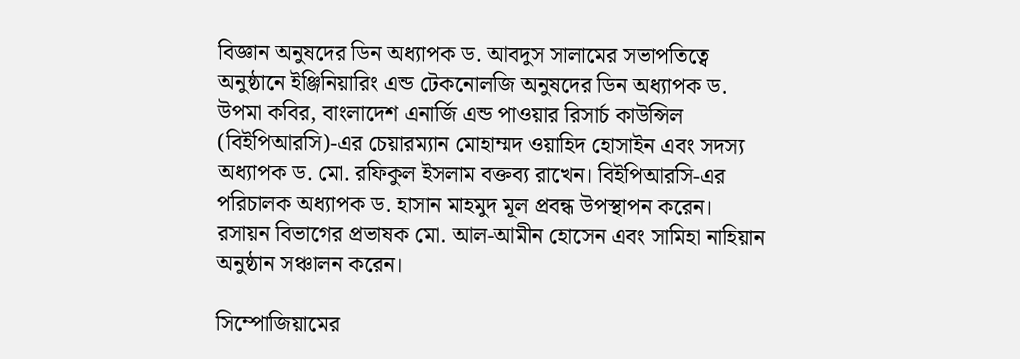বিজ্ঞান অনুষদের ডিন অধ্যাপক ড. আবদুস সালামের সভাপতিত্বে অনুষ্ঠানে ইঞ্জিনিয়ারিং এন্ড টেকনোলজি অনুষদের ডিন অধ্যাপক ড. উপমা কবির, বাংলাদেশ এনার্জি এন্ড পাওয়ার রিসার্চ কাউন্সিল (বিইপিআরসি)-এর চেয়ারম্যান মোহাম্মদ ওয়াহিদ হোসাইন এবং সদস্য অধ্যাপক ড. মো. রফিকুল ইসলাম বক্তব্য রাখেন। বিইপিআরসি-এর পরিচালক অধ্যাপক ড. হাসান মাহমুদ মূল প্রবন্ধ উপস্থাপন করেন। রসায়ন বিভাগের প্রভাষক মো. আল-আমীন হোসেন এবং সামিহা নাহিয়ান অনুষ্ঠান সঞ্চালন করেন।

সিম্পোজিয়ামের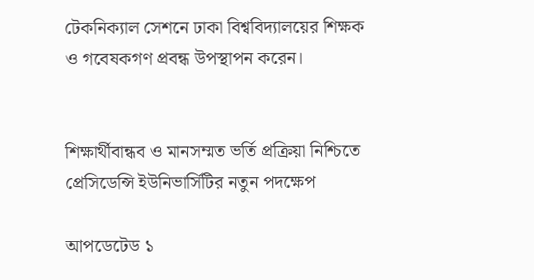টেকনিক্যাল সেশনে ঢাকা বিশ্ববিদ্যালয়ের শিক্ষক ও গবেষকগণ প্রবন্ধ উপস্থাপন করেন।


শিক্ষার্থীবান্ধব ও মানসম্মত ভর্তি প্রক্রিয়া নিশ্চিতে প্রেসিডেন্সি ইউনিভার্সিটির নতুন পদক্ষেপ

আপডেটেড ১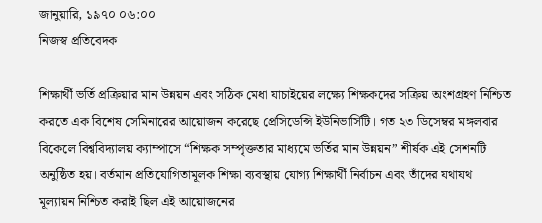জানুয়ারি, ১৯৭০ ০৬:০০
নিজস্ব প্রতিবেদক

শিক্ষার্থী ভর্তি প্রক্রিয়ার মান উন্নয়ন এবং সঠিক মেধা যাচাইয়ের লক্ষ্যে শিক্ষকদের সক্রিয় অংশগ্রহণ নিশ্চিত করতে এক বিশেষ সেমিনারের আয়োজন করেছে প্রেসিডেন্সি ইউনিভার্সিটি। গত ২৩ ডিসেম্বর মঙ্গলবার বিকেলে বিশ্ববিদ্যালয় ক্যাম্পাসে “শিক্ষক সম্পৃক্ততার মাধ্যমে ভর্তির মান উন্নয়ন” শীর্ষক এই সেশনটি অনুষ্ঠিত হয়। বর্তমান প্রতিযোগিতামূলক শিক্ষা ব্যবস্থায় যোগ্য শিক্ষার্থী নির্বাচন এবং তাঁদের যথাযথ মূল্যায়ন নিশ্চিত করাই ছিল এই আয়োজনের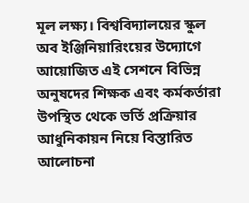মূল লক্ষ্য। বিশ্ববিদ্যালয়ের স্কুল অব ইঞ্জিনিয়ারিংয়ের উদ্যোগে আয়োজিত এই সেশনে বিভিন্ন অনুষদের শিক্ষক এবং কর্মকর্তারা উপস্থিত থেকে ভর্তি প্রক্রিয়ার আধুনিকায়ন নিয়ে বিস্তারিত আলোচনা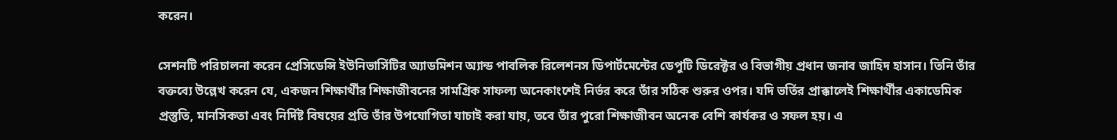করেন।

সেশনটি পরিচালনা করেন প্রেসিডেন্সি ইউনিভার্সিটির অ্যাডমিশন অ্যান্ড পাবলিক রিলেশনস ডিপার্টমেন্টের ডেপুটি ডিরেক্টর ও বিভাগীয় প্রধান জনাব জাহিদ হাসান। তিনি তাঁর বক্তব্যে উল্লেখ করেন যে, একজন শিক্ষার্থীর শিক্ষাজীবনের সামগ্রিক সাফল্য অনেকাংশেই নির্ভর করে তাঁর সঠিক শুরুর ওপর। যদি ভর্তির প্রাক্কালেই শিক্ষার্থীর একাডেমিক প্রস্তুতি, মানসিকতা এবং নির্দিষ্ট বিষয়ের প্রতি তাঁর উপযোগিতা যাচাই করা যায়, তবে তাঁর পুরো শিক্ষাজীবন অনেক বেশি কার্যকর ও সফল হয়। এ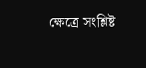ক্ষেত্রে সংশ্লিষ্ট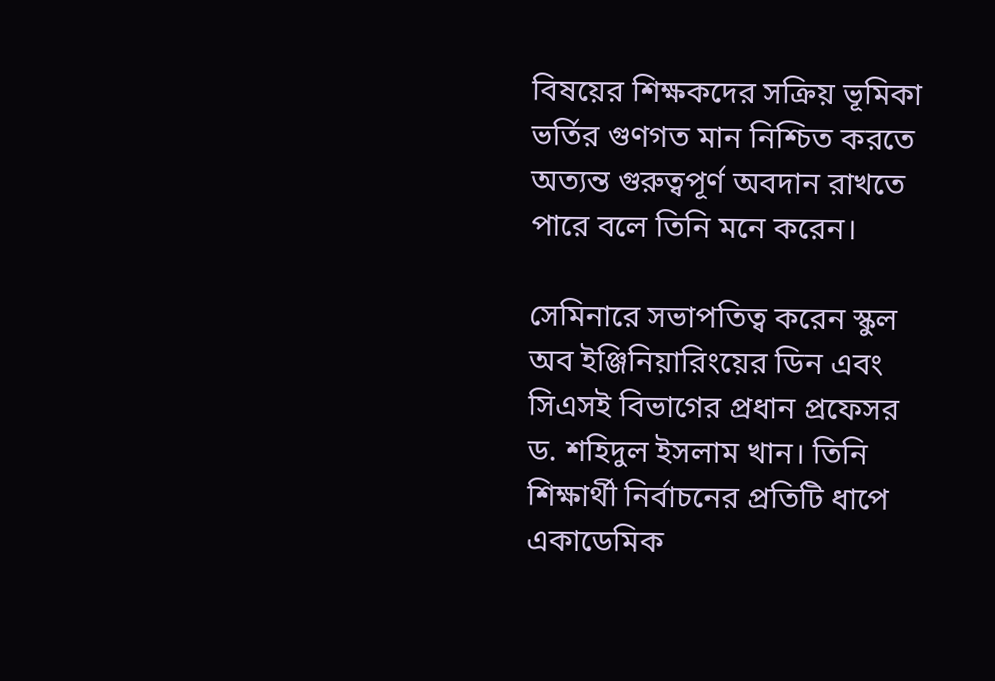বিষয়ের শিক্ষকদের সক্রিয় ভূমিকা ভর্তির গুণগত মান নিশ্চিত করতে অত্যন্ত গুরুত্বপূর্ণ অবদান রাখতে পারে বলে তিনি মনে করেন।

সেমিনারে সভাপতিত্ব করেন স্কুল অব ইঞ্জিনিয়ারিংয়ের ডিন এবং সিএসই বিভাগের প্রধান প্রফেসর ড. শহিদুল ইসলাম খান। তিনি শিক্ষার্থী নির্বাচনের প্রতিটি ধাপে একাডেমিক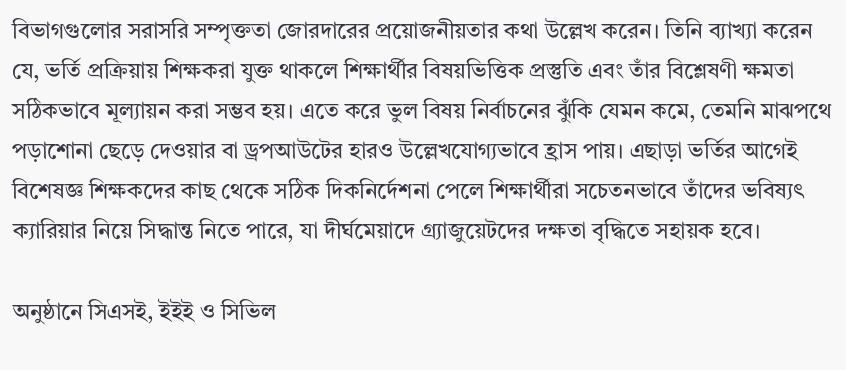বিভাগগুলোর সরাসরি সম্পৃক্ততা জোরদারের প্রয়োজনীয়তার কথা উল্লেখ করেন। তিনি ব্যাখ্যা করেন যে, ভর্তি প্রক্রিয়ায় শিক্ষকরা যুক্ত থাকলে শিক্ষার্থীর বিষয়ভিত্তিক প্রস্তুতি এবং তাঁর বিশ্লেষণী ক্ষমতা সঠিকভাবে মূল্যায়ন করা সম্ভব হয়। এতে করে ভুল বিষয় নির্বাচনের ঝুঁকি যেমন কমে, তেমনি মাঝপথে পড়াশোনা ছেড়ে দেওয়ার বা ড্রপআউটের হারও উল্লেখযোগ্যভাবে হ্রাস পায়। এছাড়া ভর্তির আগেই বিশেষজ্ঞ শিক্ষকদের কাছ থেকে সঠিক দিকনির্দেশনা পেলে শিক্ষার্থীরা সচেতনভাবে তাঁদের ভবিষ্যৎ ক্যারিয়ার নিয়ে সিদ্ধান্ত নিতে পারে, যা দীর্ঘমেয়াদে গ্র্যাজুয়েটদের দক্ষতা বৃদ্ধিতে সহায়ক হবে।

অনুষ্ঠানে সিএসই, ইইই ও সিভিল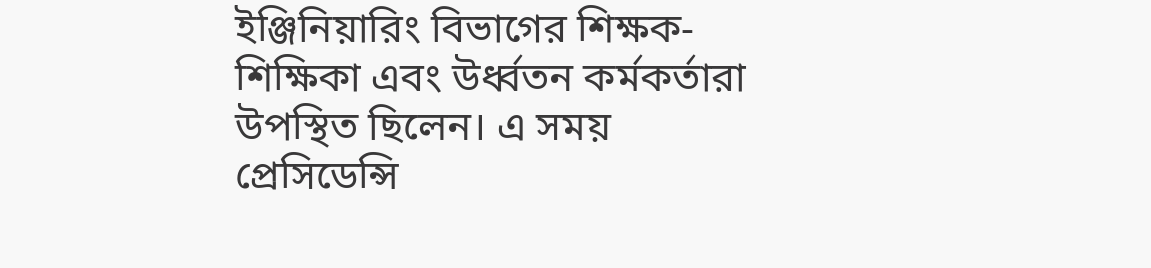ইঞ্জিনিয়ারিং বিভাগের শিক্ষক-শিক্ষিকা এবং উর্ধ্বতন কর্মকর্তারা উপস্থিত ছিলেন। এ সময় প্রেসিডেন্সি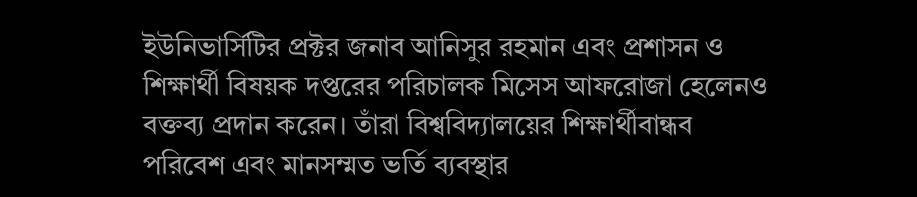ইউনিভার্সিটির প্রক্টর জনাব আনিসুর রহমান এবং প্রশাসন ও শিক্ষার্থী বিষয়ক দপ্তরের পরিচালক মিসেস আফরোজা হেলেনও বক্তব্য প্রদান করেন। তাঁরা বিশ্ববিদ্যালয়ের শিক্ষার্থীবান্ধব পরিবেশ এবং মানসম্মত ভর্তি ব্যবস্থার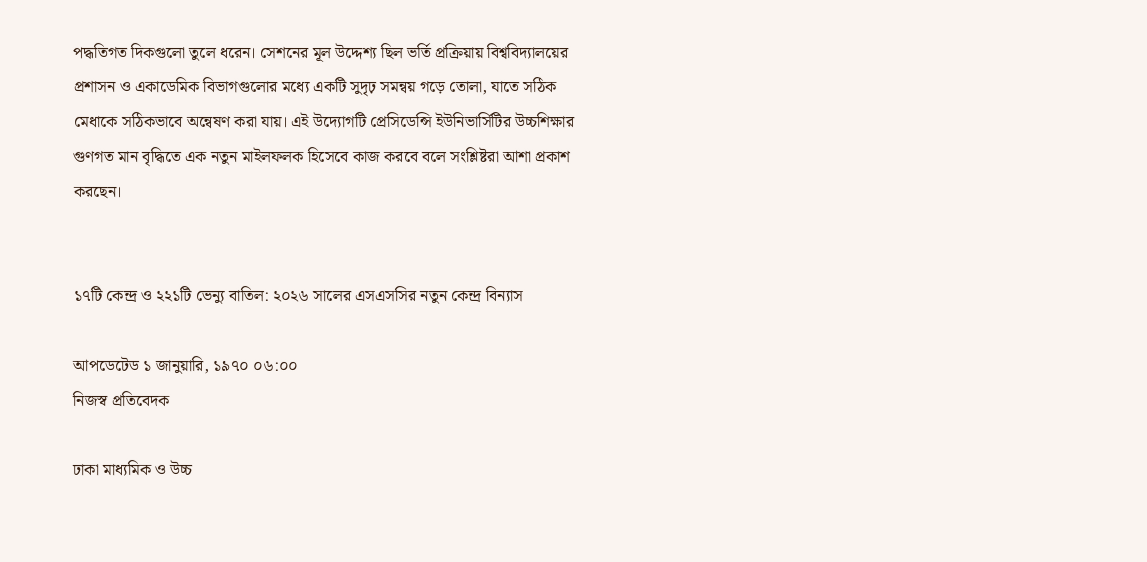পদ্ধতিগত দিকগুলো তুলে ধরেন। সেশনের মূল উদ্দেশ্য ছিল ভর্তি প্রক্রিয়ায় বিশ্ববিদ্যালয়ের প্রশাসন ও একাডেমিক বিভাগগুলোর মধ্যে একটি সুদৃঢ় সমন্বয় গড়ে তোলা, যাতে সঠিক মেধাকে সঠিকভাবে অন্বেষণ করা যায়। এই উদ্যোগটি প্রেসিডেন্সি ইউনিভার্সিটির উচ্চশিক্ষার গুণগত মান বৃদ্ধিতে এক নতুন মাইলফলক হিসেবে কাজ করবে বলে সংশ্লিষ্টরা আশা প্রকাশ করছেন।


১৭টি কেন্দ্র ও ২২১টি ভেন্যু বাতিল: ২০২৬ সালের এসএসসির নতুন কেন্দ্র বিন্যাস

আপডেটেড ১ জানুয়ারি, ১৯৭০ ০৬:০০
নিজস্ব প্রতিবেদক

ঢাকা মাধ্যমিক ও উচ্চ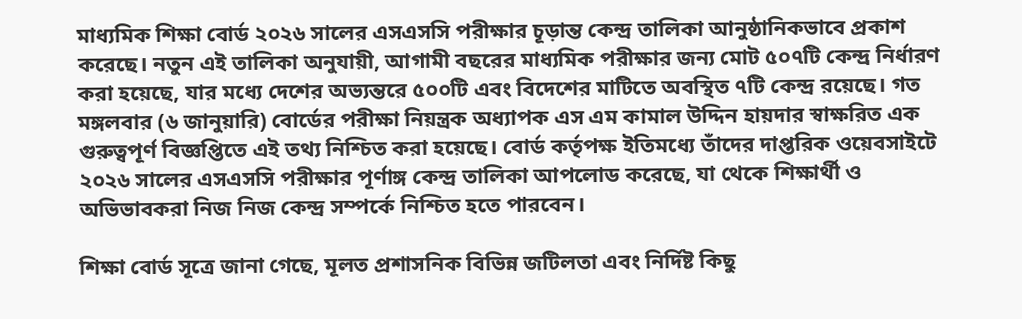মাধ্যমিক শিক্ষা বোর্ড ২০২৬ সালের এসএসসি পরীক্ষার চূড়ান্ত কেন্দ্র তালিকা আনুষ্ঠানিকভাবে প্রকাশ করেছে। নতুন এই তালিকা অনুযায়ী, আগামী বছরের মাধ্যমিক পরীক্ষার জন্য মোট ৫০৭টি কেন্দ্র নির্ধারণ করা হয়েছে, যার মধ্যে দেশের অভ্যন্তরে ৫০০টি এবং বিদেশের মাটিতে অবস্থিত ৭টি কেন্দ্র রয়েছে। গত মঙ্গলবার (৬ জানুয়ারি) বোর্ডের পরীক্ষা নিয়ন্ত্রক অধ্যাপক এস এম কামাল উদ্দিন হায়দার স্বাক্ষরিত এক গুরুত্বপূর্ণ বিজ্ঞপ্তিতে এই তথ্য নিশ্চিত করা হয়েছে। বোর্ড কর্তৃপক্ষ ইতিমধ্যে তাঁদের দাপ্তরিক ওয়েবসাইটে ২০২৬ সালের এসএসসি পরীক্ষার পূর্ণাঙ্গ কেন্দ্র তালিকা আপলোড করেছে, যা থেকে শিক্ষার্থী ও অভিভাবকরা নিজ নিজ কেন্দ্র সম্পর্কে নিশ্চিত হতে পারবেন।

শিক্ষা বোর্ড সূত্রে জানা গেছে, মূলত প্রশাসনিক বিভিন্ন জটিলতা এবং নির্দিষ্ট কিছু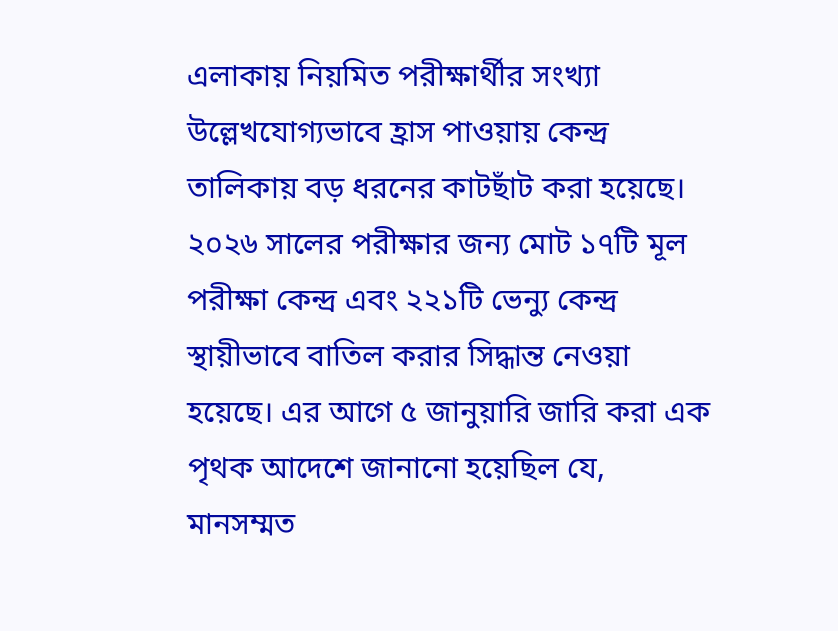এলাকায় নিয়মিত পরীক্ষার্থীর সংখ্যা উল্লেখযোগ্যভাবে হ্রাস পাওয়ায় কেন্দ্র তালিকায় বড় ধরনের কাটছাঁট করা হয়েছে। ২০২৬ সালের পরীক্ষার জন্য মোট ১৭টি মূল পরীক্ষা কেন্দ্র এবং ২২১টি ভেন্যু কেন্দ্র স্থায়ীভাবে বাতিল করার সিদ্ধান্ত নেওয়া হয়েছে। এর আগে ৫ জানুয়ারি জারি করা এক পৃথক আদেশে জানানো হয়েছিল যে, মানসম্মত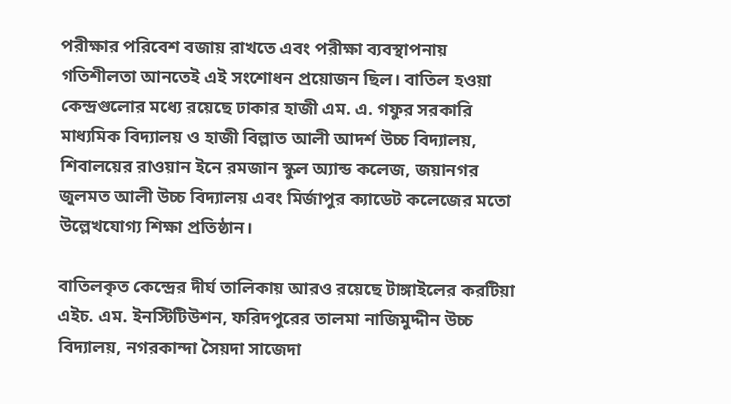পরীক্ষার পরিবেশ বজায় রাখতে এবং পরীক্ষা ব্যবস্থাপনায় গতিশীলতা আনতেই এই সংশোধন প্রয়োজন ছিল। বাতিল হওয়া কেন্দ্রগুলোর মধ্যে রয়েছে ঢাকার হাজী এম. এ. গফুর সরকারি মাধ্যমিক বিদ্যালয় ও হাজী বিল্লাত আলী আদর্শ উচ্চ বিদ্যালয়, শিবালয়ের রাওয়ান ইনে রমজান স্কুল অ্যান্ড কলেজ, জয়ানগর জুলমত আলী উচ্চ বিদ্যালয় এবং মির্জাপুর ক্যাডেট কলেজের মতো উল্লেখযোগ্য শিক্ষা প্রতিষ্ঠান।

বাতিলকৃত কেন্দ্রের দীর্ঘ তালিকায় আরও রয়েছে টাঙ্গাইলের করটিয়া এইচ. এম. ইনস্টিটিউশন, ফরিদপুরের তালমা নাজিমুদ্দীন উচ্চ বিদ্যালয়, নগরকান্দা সৈয়দা সাজেদা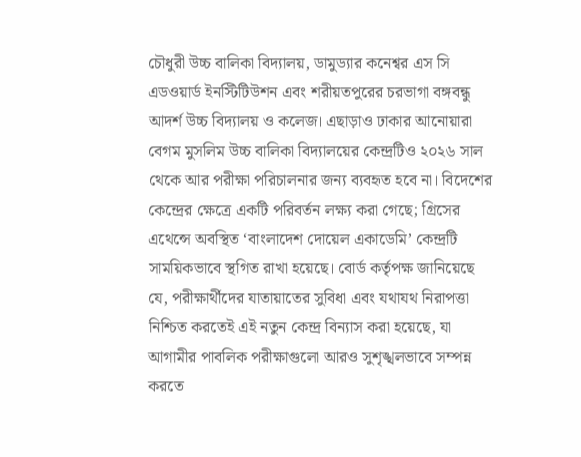চৌধুরী উচ্চ বালিকা বিদ্যালয়, ডামুড্যার কনেশ্বর এস সি এডওয়ার্ড ইনস্টিটিউশন এবং শরীয়তপুরের চরভাগা বঙ্গবন্ধু আদর্শ উচ্চ বিদ্যালয় ও কলেজ। এছাড়াও ঢাকার আনোয়ারা বেগম মুসলিম উচ্চ বালিকা বিদ্যালয়ের কেন্দ্রটিও ২০২৬ সাল থেকে আর পরীক্ষা পরিচালনার জন্য ব্যবহৃত হবে না। বিদেশের কেন্দ্রের ক্ষেত্রে একটি পরিবর্তন লক্ষ্য করা গেছে; গ্রিসের এথেন্সে অবস্থিত ‘বাংলাদেশ দোয়েল একাডেমি’ কেন্দ্রটি সাময়িকভাবে স্থগিত রাখা হয়েছে। বোর্ড কর্তৃপক্ষ জানিয়েছে যে, পরীক্ষার্থীদের যাতায়াতের সুবিধা এবং যথাযথ নিরাপত্তা নিশ্চিত করতেই এই নতুন কেন্দ্র বিন্যাস করা হয়েছে, যা আগামীর পাবলিক পরীক্ষাগুলো আরও সুশৃঙ্খলভাবে সম্পন্ন করতে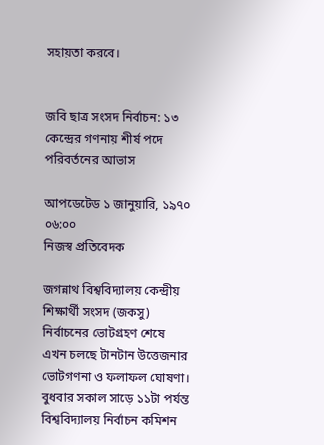সহায়তা করবে।


জবি ছাত্র সংসদ নির্বাচন: ১৩ কেন্দ্রের গণনায় শীর্ষ পদে পরিবর্তনের আভাস

আপডেটেড ১ জানুয়ারি, ১৯৭০ ০৬:০০
নিজস্ব প্রতিবেদক

জগন্নাথ বিশ্ববিদ্যালয় কেন্দ্রীয় শিক্ষার্থী সংসদ (জকসু) নির্বাচনের ভোটগ্রহণ শেষে এখন চলছে টানটান উত্তেজনার ভোটগণনা ও ফলাফল ঘোষণা। বুধবার সকাল সাড়ে ১১টা পর্যন্ত বিশ্ববিদ্যালয় নির্বাচন কমিশন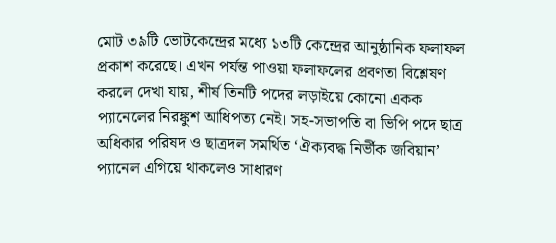মোট ৩৯টি ভোটকেন্দ্রের মধ্যে ১৩টি কেন্দ্রের আনুষ্ঠানিক ফলাফল প্রকাশ করেছে। এখন পর্যন্ত পাওয়া ফলাফলের প্রবণতা বিশ্লেষণ করলে দেখা যায়, শীর্ষ তিনটি পদের লড়াইয়ে কোনো একক প্যানেলের নিরঙ্কুশ আধিপত্য নেই। সহ-সভাপতি বা ভিপি পদে ছাত্র অধিকার পরিষদ ও ছাত্রদল সমর্থিত ‘ঐক্যবদ্ধ নির্ভীক জবিয়ান’ প্যানেল এগিয়ে থাকলেও সাধারণ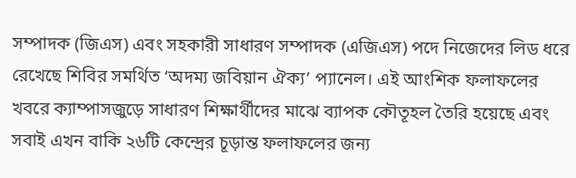সম্পাদক (জিএস) এবং সহকারী সাধারণ সম্পাদক (এজিএস) পদে নিজেদের লিড ধরে রেখেছে শিবির সমর্থিত ‘অদম্য জবিয়ান ঐক্য’ প্যানেল। এই আংশিক ফলাফলের খবরে ক্যাম্পাসজুড়ে সাধারণ শিক্ষার্থীদের মাঝে ব্যাপক কৌতূহল তৈরি হয়েছে এবং সবাই এখন বাকি ২৬টি কেন্দ্রের চূড়ান্ত ফলাফলের জন্য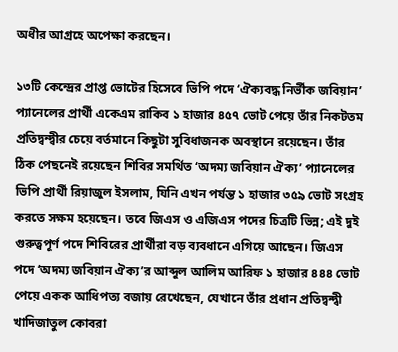অধীর আগ্রহে অপেক্ষা করছেন।

১৩টি কেন্দ্রের প্রাপ্ত ভোটের হিসেবে ভিপি পদে ‘ঐক্যবদ্ধ নির্ভীক জবিয়ান’ প্যানেলের প্রার্থী একেএম রাকিব ১ হাজার ৪৫৭ ভোট পেয়ে তাঁর নিকটতম প্রতিদ্বন্দ্বীর চেয়ে বর্তমানে কিছুটা সুবিধাজনক অবস্থানে রয়েছেন। তাঁর ঠিক পেছনেই রয়েছেন শিবির সমর্থিত ‘অদম্য জবিয়ান ঐক্য’ প্যানেলের ভিপি প্রার্থী রিয়াজুল ইসলাম, যিনি এখন পর্যন্ত ১ হাজার ৩৫৯ ভোট সংগ্রহ করতে সক্ষম হয়েছেন। তবে জিএস ও এজিএস পদের চিত্রটি ভিন্ন; এই দুই গুরুত্বপূর্ণ পদে শিবিরের প্রার্থীরা বড় ব্যবধানে এগিয়ে আছেন। জিএস পদে ‘অদম্য জবিয়ান ঐক্য’র আব্দুল আলিম আরিফ ১ হাজার ৪৪৪ ভোট পেয়ে একক আধিপত্য বজায় রেখেছেন, যেখানে তাঁর প্রধান প্রতিদ্বন্দ্বী খাদিজাতুল কোবরা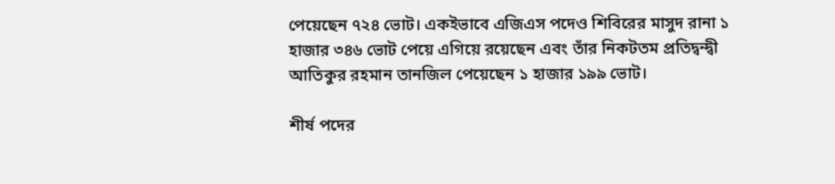পেয়েছেন ৭২৪ ভোট। একইভাবে এজিএস পদেও শিবিরের মাসুদ রানা ১ হাজার ৩৪৬ ভোট পেয়ে এগিয়ে রয়েছেন এবং তাঁর নিকটতম প্রতিদ্বন্দ্বী আতিকুর রহমান তানজিল পেয়েছেন ১ হাজার ১৯৯ ভোট।

শীর্ষ পদের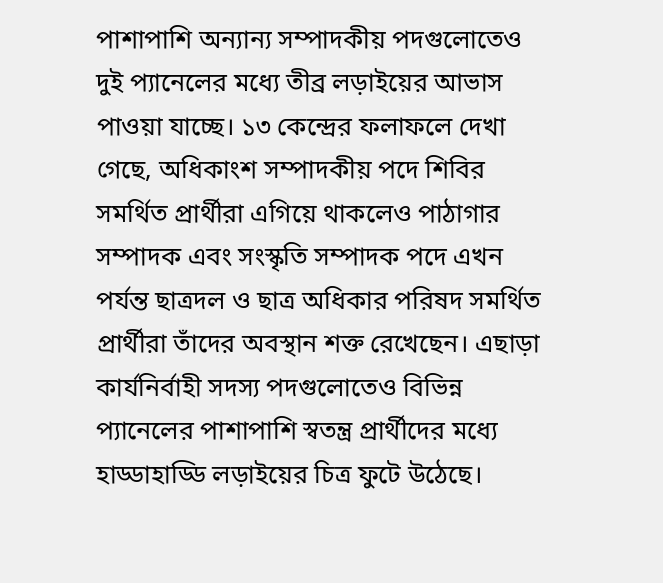পাশাপাশি অন্যান্য সম্পাদকীয় পদগুলোতেও দুই প্যানেলের মধ্যে তীব্র লড়াইয়ের আভাস পাওয়া যাচ্ছে। ১৩ কেন্দ্রের ফলাফলে দেখা গেছে, অধিকাংশ সম্পাদকীয় পদে শিবির সমর্থিত প্রার্থীরা এগিয়ে থাকলেও পাঠাগার সম্পাদক এবং সংস্কৃতি সম্পাদক পদে এখন পর্যন্ত ছাত্রদল ও ছাত্র অধিকার পরিষদ সমর্থিত প্রার্থীরা তাঁদের অবস্থান শক্ত রেখেছেন। এছাড়া কার্যনির্বাহী সদস্য পদগুলোতেও বিভিন্ন প্যানেলের পাশাপাশি স্বতন্ত্র প্রার্থীদের মধ্যে হাড্ডাহাড্ডি লড়াইয়ের চিত্র ফুটে উঠেছে।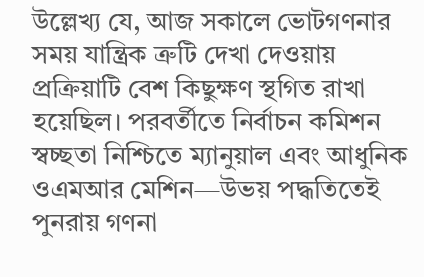উল্লেখ্য যে, আজ সকালে ভোটগণনার সময় যান্ত্রিক ত্রুটি দেখা দেওয়ায় প্রক্রিয়াটি বেশ কিছুক্ষণ স্থগিত রাখা হয়েছিল। পরবর্তীতে নির্বাচন কমিশন স্বচ্ছতা নিশ্চিতে ম্যানুয়াল এবং আধুনিক ওএমআর মেশিন—উভয় পদ্ধতিতেই পুনরায় গণনা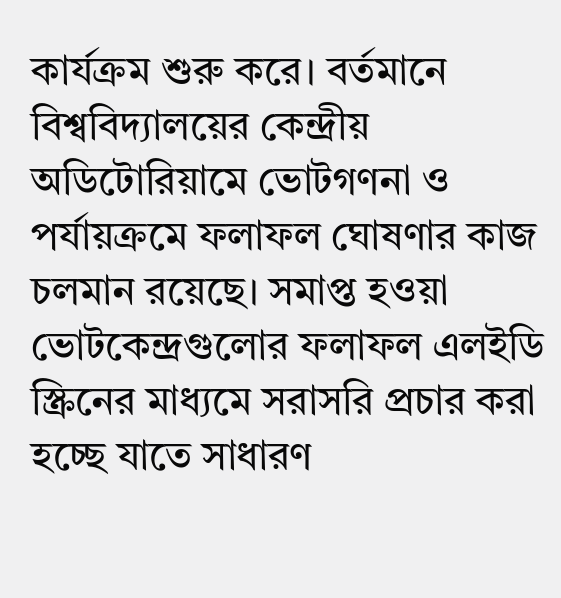কার্যক্রম শুরু করে। বর্তমানে বিশ্ববিদ্যালয়ের কেন্দ্রীয় অডিটোরিয়ামে ভোটগণনা ও পর্যায়ক্রমে ফলাফল ঘোষণার কাজ চলমান রয়েছে। সমাপ্ত হওয়া ভোটকেন্দ্রগুলোর ফলাফল এলইডি স্ক্রিনের মাধ্যমে সরাসরি প্রচার করা হচ্ছে যাতে সাধারণ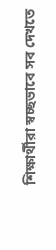শিক্ষার্থীরা স্বচ্ছভাবে সব দেখতে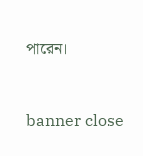পারেন।


banner close